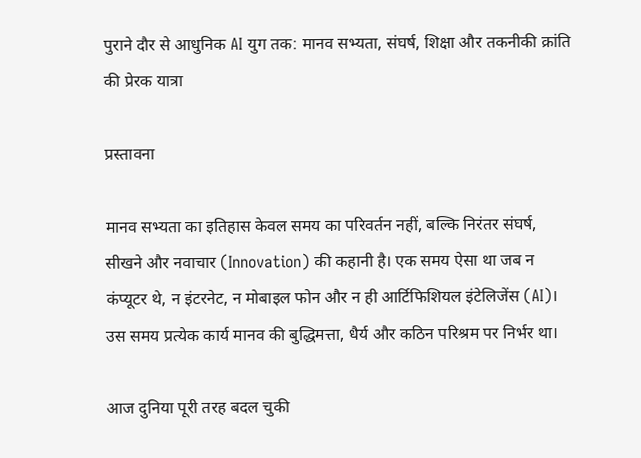पुराने दौर से आधुनिक AI युग तक: मानव सभ्यता, संघर्ष, शिक्षा और तकनीकी क्रांति की प्रेरक यात्रा

प्रस्तावना

मानव सभ्यता का इतिहास केवल समय का परिवर्तन नहीं, बल्कि निरंतर संघर्ष, सीखने और नवाचार (Innovation) की कहानी है। एक समय ऐसा था जब न कंप्यूटर थे, न इंटरनेट, न मोबाइल फोन और न ही आर्टिफिशियल इंटेलिजेंस (AI)। उस समय प्रत्येक कार्य मानव की बुद्धिमत्ता, धैर्य और कठिन परिश्रम पर निर्भर था।

आज दुनिया पूरी तरह बदल चुकी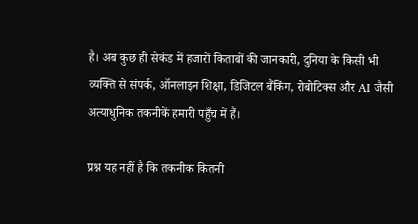है। अब कुछ ही सेकंड में हजारों किताबों की जानकारी, दुनिया के किसी भी व्यक्ति से संपर्क, ऑनलाइन शिक्षा, डिजिटल बैंकिंग, रोबोटिक्स और AI जैसी अत्याधुनिक तकनीकें हमारी पहुँच में हैं।

प्रश्न यह नहीं है कि तकनीक कितनी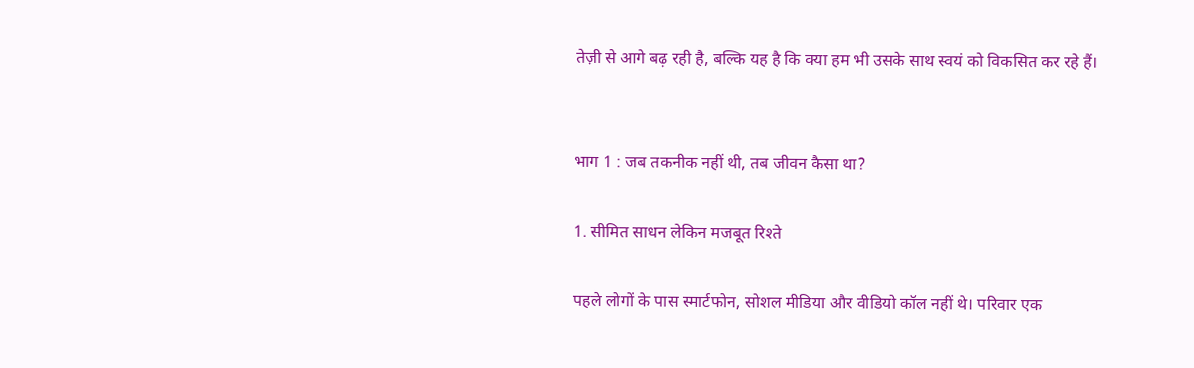तेज़ी से आगे बढ़ रही है, बल्कि यह है कि क्या हम भी उसके साथ स्वयं को विकसित कर रहे हैं।


भाग 1 : जब तकनीक नहीं थी, तब जीवन कैसा था?

1. सीमित साधन लेकिन मजबूत रिश्ते

पहले लोगों के पास स्मार्टफोन, सोशल मीडिया और वीडियो कॉल नहीं थे। परिवार एक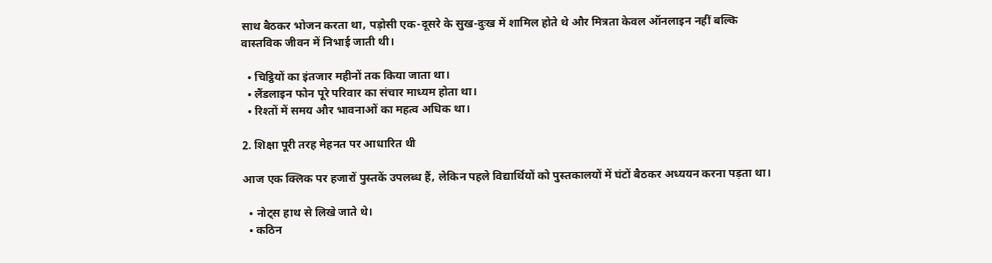साथ बैठकर भोजन करता था, पड़ोसी एक-दूसरे के सुख-दुःख में शामिल होते थे और मित्रता केवल ऑनलाइन नहीं बल्कि वास्तविक जीवन में निभाई जाती थी।

  • चिट्ठियों का इंतजार महीनों तक किया जाता था।
  • लैंडलाइन फोन पूरे परिवार का संचार माध्यम होता था।
  • रिश्तों में समय और भावनाओं का महत्व अधिक था।

2. शिक्षा पूरी तरह मेहनत पर आधारित थी

आज एक क्लिक पर हजारों पुस्तकें उपलब्ध हैं, लेकिन पहले विद्यार्थियों को पुस्तकालयों में घंटों बैठकर अध्ययन करना पड़ता था।

  • नोट्स हाथ से लिखे जाते थे।
  • कठिन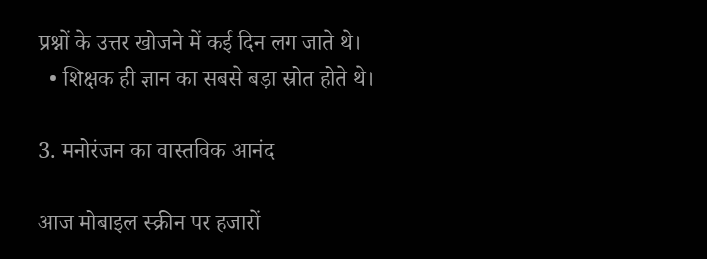प्रश्नों के उत्तर खोजने में कई दिन लग जाते थे।
  • शिक्षक ही ज्ञान का सबसे बड़ा स्रोत होते थे।

3. मनोरंजन का वास्तविक आनंद

आज मोबाइल स्क्रीन पर हजारों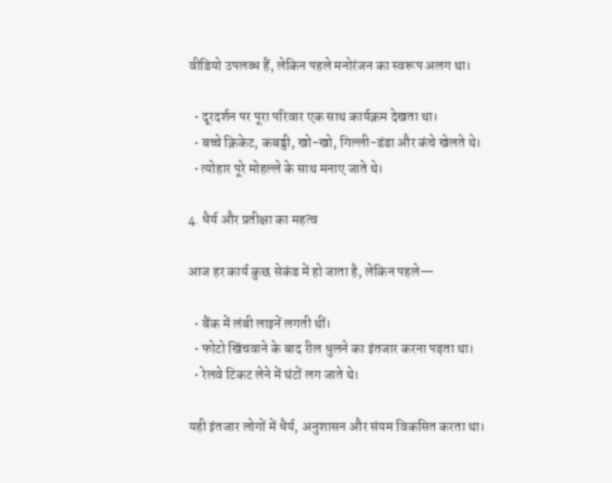वीडियो उपलब्ध हैं, लेकिन पहले मनोरंजन का स्वरूप अलग था।

  • दूरदर्शन पर पूरा परिवार एक साथ कार्यक्रम देखता था।
  • बच्चे क्रिकेट, कबड्डी, खो-खो, गिल्ली-डंडा और कंचे खेलते थे।
  • त्योहार पूरे मोहल्ले के साथ मनाए जाते थे।

4. धैर्य और प्रतीक्षा का महत्व

आज हर कार्य कुछ सेकंड में हो जाता है, लेकिन पहले—

  • बैंक में लंबी लाइनें लगती थीं।
  • फोटो खिंचवाने के बाद रील धुलने का इंतजार करना पड़ता था।
  • रेलवे टिकट लेने में घंटों लग जाते थे।

यही इंतजार लोगों में धैर्य, अनुशासन और संयम विकसित करता था।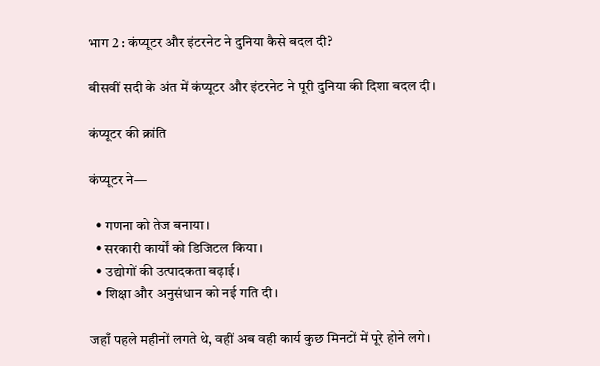भाग 2 : कंप्यूटर और इंटरनेट ने दुनिया कैसे बदल दी?

बीसवीं सदी के अंत में कंप्यूटर और इंटरनेट ने पूरी दुनिया की दिशा बदल दी।

कंप्यूटर की क्रांति

कंप्यूटर ने—

  • गणना को तेज बनाया।
  • सरकारी कार्यों को डिजिटल किया।
  • उद्योगों की उत्पादकता बढ़ाई।
  • शिक्षा और अनुसंधान को नई गति दी।

जहाँ पहले महीनों लगते थे, वहीं अब वही कार्य कुछ मिनटों में पूरे होने लगे।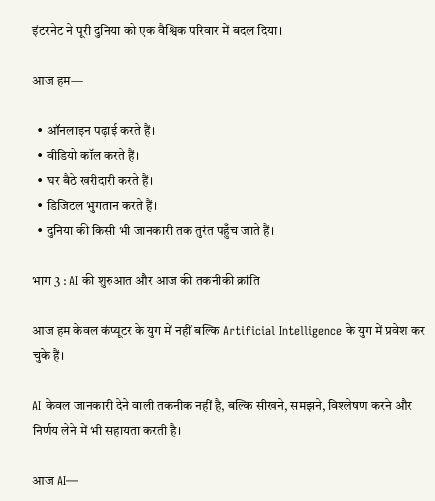इंटरनेट ने पूरी दुनिया को एक वैश्विक परिवार में बदल दिया।

आज हम—

  • ऑनलाइन पढ़ाई करते हैं।
  • वीडियो कॉल करते हैं।
  • घर बैठे खरीदारी करते हैं।
  • डिजिटल भुगतान करते हैं।
  • दुनिया की किसी भी जानकारी तक तुरंत पहुँच जाते हैं।

भाग 3 : AI की शुरुआत और आज की तकनीकी क्रांति

आज हम केवल कंप्यूटर के युग में नहीं बल्कि Artificial Intelligence के युग में प्रवेश कर चुके हैं।

AI केवल जानकारी देने वाली तकनीक नहीं है, बल्कि सीखने, समझने, विश्लेषण करने और निर्णय लेने में भी सहायता करती है।

आज AI—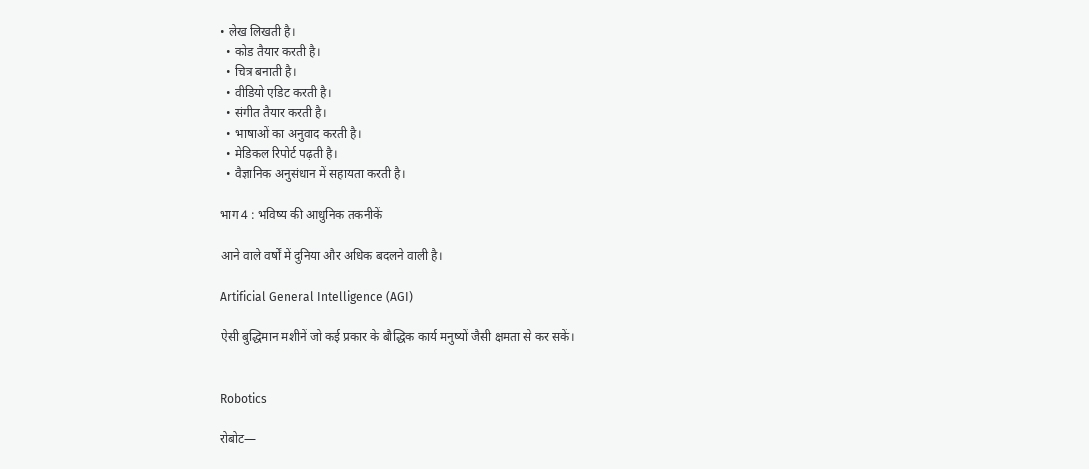• लेख लिखती है।
  • कोड तैयार करती है।
  • चित्र बनाती है।
  • वीडियो एडिट करती है।
  • संगीत तैयार करती है।
  • भाषाओं का अनुवाद करती है।
  • मेडिकल रिपोर्ट पढ़ती है।
  • वैज्ञानिक अनुसंधान में सहायता करती है।

भाग 4 : भविष्य की आधुनिक तकनीकें

आने वाले वर्षों में दुनिया और अधिक बदलने वाली है।

Artificial General Intelligence (AGI)

ऐसी बुद्धिमान मशीनें जो कई प्रकार के बौद्धिक कार्य मनुष्यों जैसी क्षमता से कर सकें।


Robotics

रोबोट—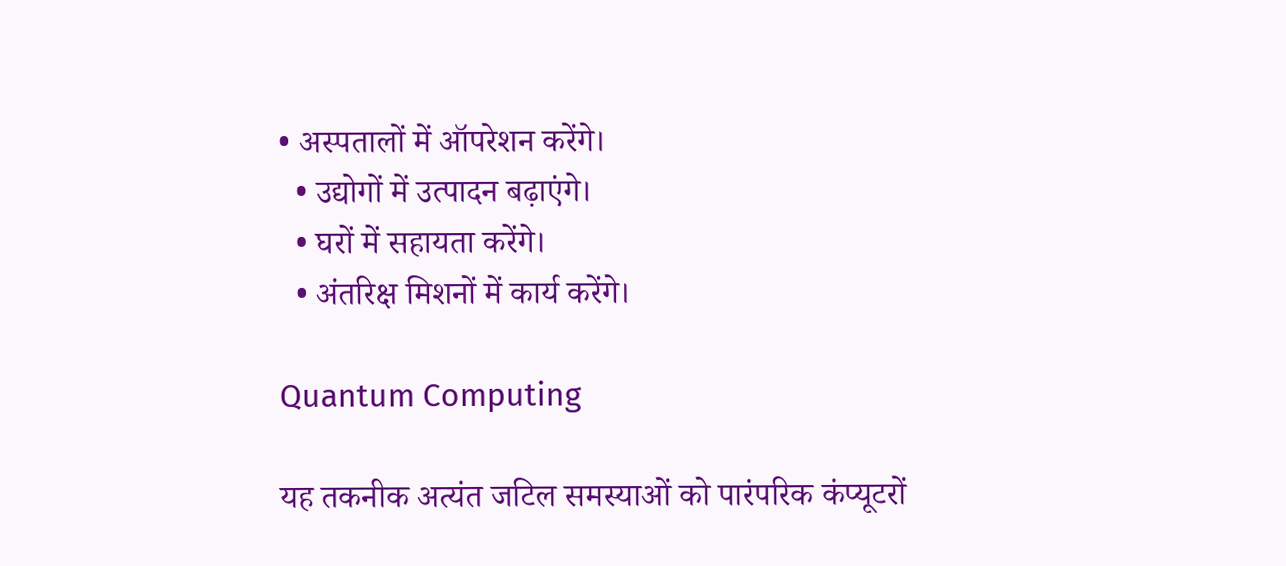• अस्पतालों में ऑपरेशन करेंगे।
  • उद्योगों में उत्पादन बढ़ाएंगे।
  • घरों में सहायता करेंगे।
  • अंतरिक्ष मिशनों में कार्य करेंगे।

Quantum Computing

यह तकनीक अत्यंत जटिल समस्याओं को पारंपरिक कंप्यूटरों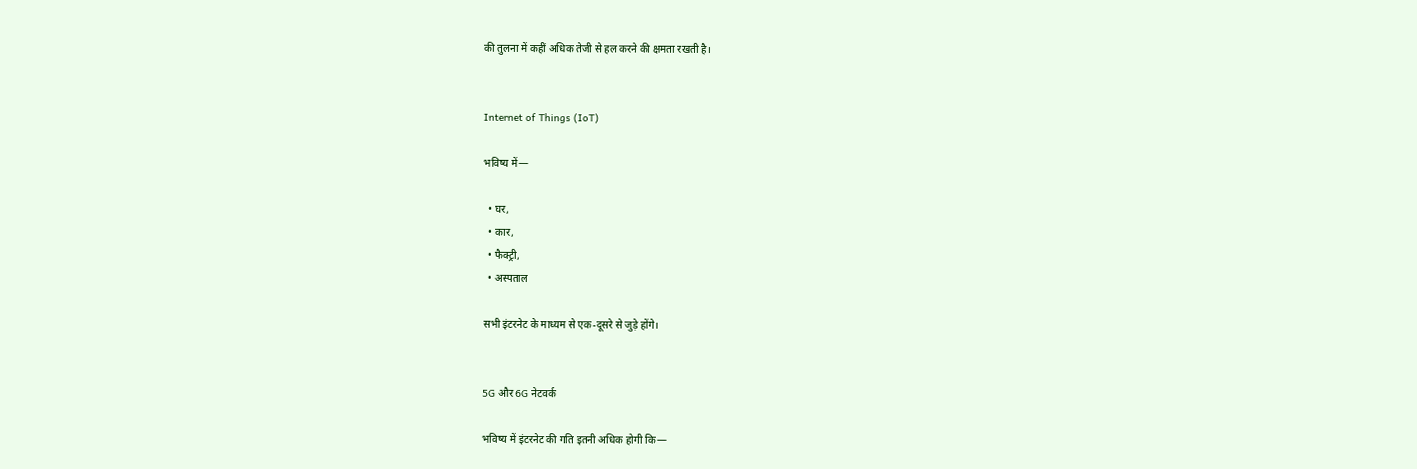की तुलना में कहीं अधिक तेजी से हल करने की क्षमता रखती है।


Internet of Things (IoT)

भविष्य में—

  • घर,
  • कार,
  • फैक्ट्री,
  • अस्पताल

सभी इंटरनेट के माध्यम से एक-दूसरे से जुड़े होंगे।


5G और 6G नेटवर्क

भविष्य में इंटरनेट की गति इतनी अधिक होगी कि—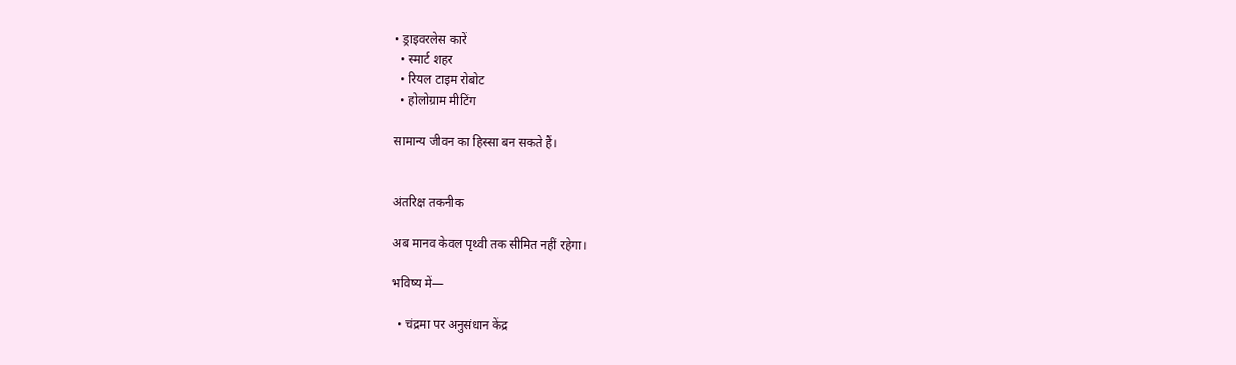• ड्राइवरलेस कारें
  • स्मार्ट शहर
  • रियल टाइम रोबोट
  • होलोग्राम मीटिंग

सामान्य जीवन का हिस्सा बन सकते हैं।


अंतरिक्ष तकनीक

अब मानव केवल पृथ्वी तक सीमित नहीं रहेगा।

भविष्य में—

  • चंद्रमा पर अनुसंधान केंद्र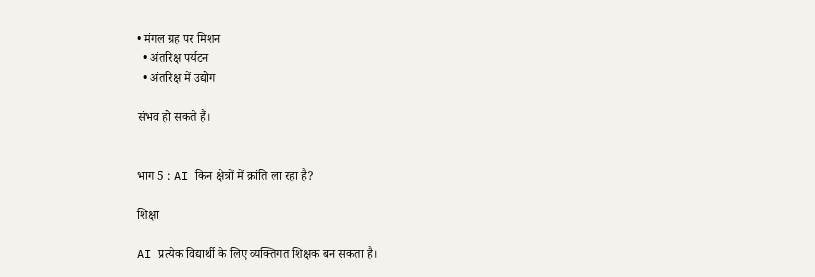• मंगल ग्रह पर मिशन
  • अंतरिक्ष पर्यटन
  • अंतरिक्ष में उद्योग

संभव हो सकते हैं।


भाग 5 : AI किन क्षेत्रों में क्रांति ला रहा है?

शिक्षा

AI प्रत्येक विद्यार्थी के लिए व्यक्तिगत शिक्षक बन सकता है।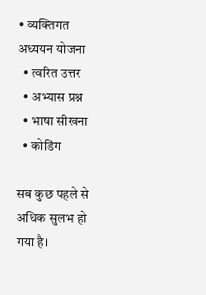• व्यक्तिगत अध्ययन योजना
  • त्वरित उत्तर
  • अभ्यास प्रश्न
  • भाषा सीखना
  • कोडिंग

सब कुछ पहले से अधिक सुलभ हो गया है।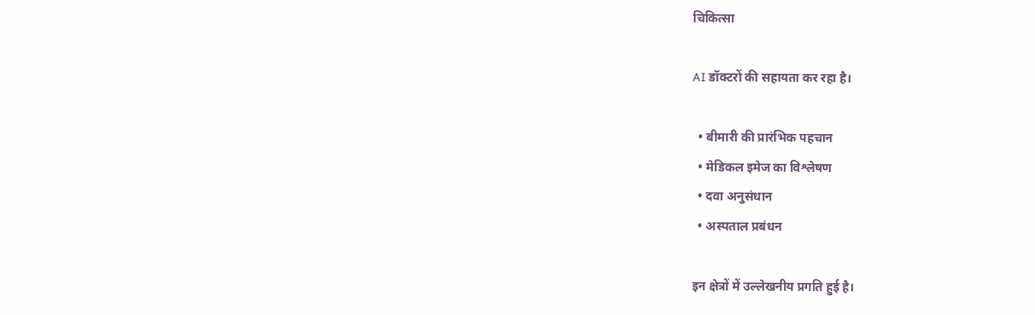चिकित्सा

AI डॉक्टरों की सहायता कर रहा है।

  • बीमारी की प्रारंभिक पहचान
  • मेडिकल इमेज का विश्लेषण
  • दवा अनुसंधान
  • अस्पताल प्रबंधन

इन क्षेत्रों में उल्लेखनीय प्रगति हुई है।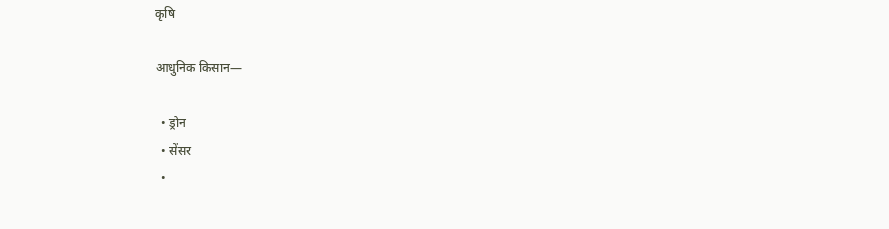कृषि

आधुनिक किसान—

  • ड्रोन
  • सेंसर
  •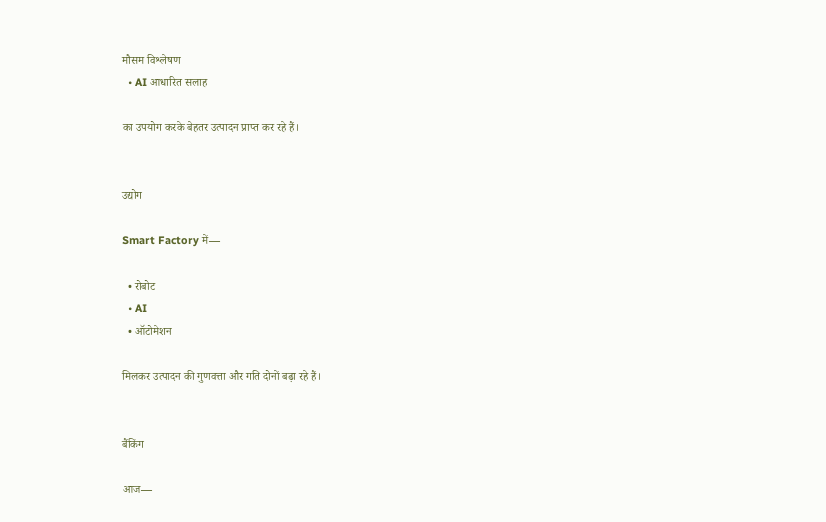मौसम विश्लेषण
  • AI आधारित सलाह

का उपयोग करके बेहतर उत्पादन प्राप्त कर रहे हैं।


उद्योग

Smart Factory में—

  • रोबोट
  • AI
  • ऑटोमेशन

मिलकर उत्पादन की गुणवत्ता और गति दोनों बढ़ा रहे हैं।


बैंकिंग

आज—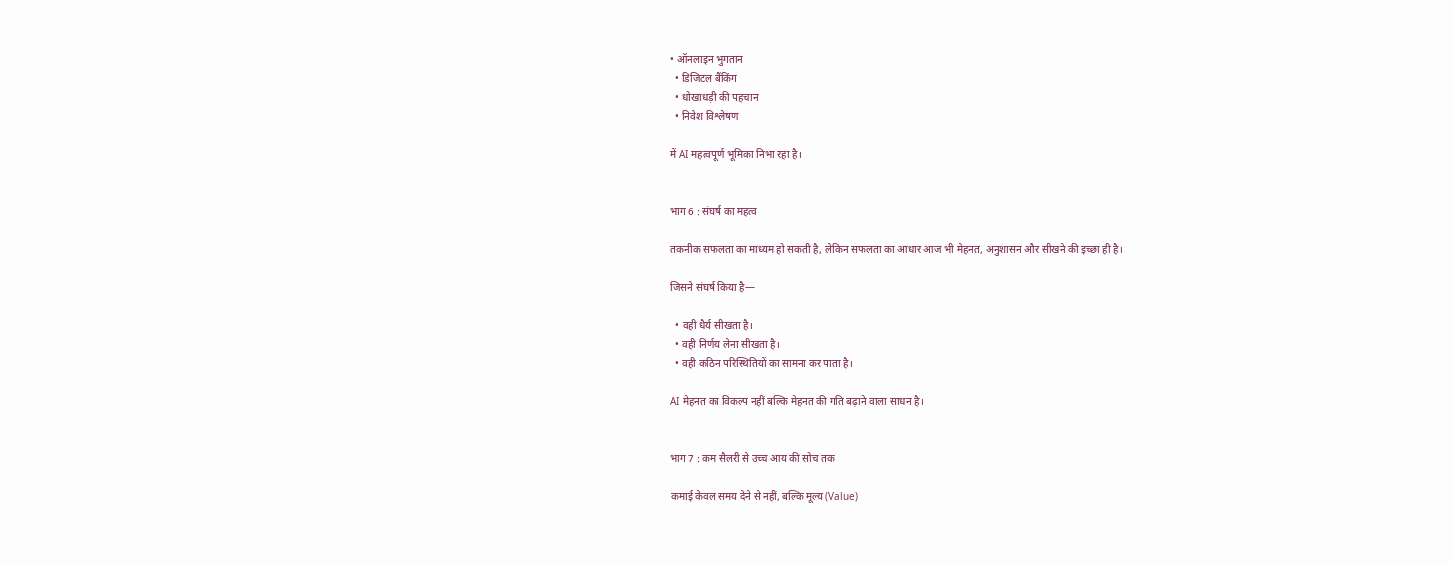• ऑनलाइन भुगतान
  • डिजिटल बैंकिंग
  • धोखाधड़ी की पहचान
  • निवेश विश्लेषण

में AI महत्वपूर्ण भूमिका निभा रहा है।


भाग 6 : संघर्ष का महत्व

तकनीक सफलता का माध्यम हो सकती है, लेकिन सफलता का आधार आज भी मेहनत, अनुशासन और सीखने की इच्छा ही है।

जिसने संघर्ष किया है—

  • वही धैर्य सीखता है।
  • वही निर्णय लेना सीखता है।
  • वही कठिन परिस्थितियों का सामना कर पाता है।

AI मेहनत का विकल्प नहीं बल्कि मेहनत की गति बढ़ाने वाला साधन है।


भाग 7 : कम सैलरी से उच्च आय की सोच तक

कमाई केवल समय देने से नहीं, बल्कि मूल्य (Value)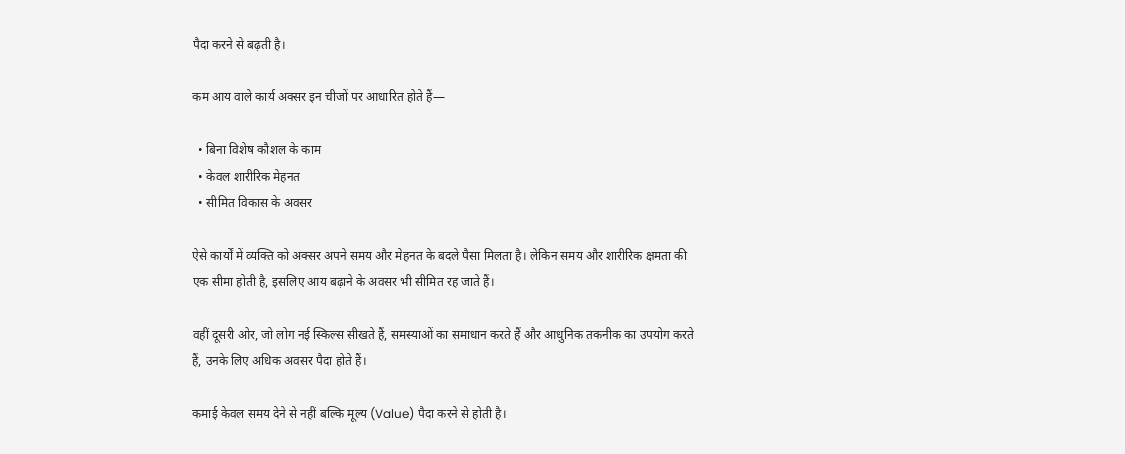पैदा करने से बढ़ती है।

कम आय वाले कार्य अक्सर इन चीजों पर आधारित होते हैं—

  • बिना विशेष कौशल के काम
  • केवल शारीरिक मेहनत
  • सीमित विकास के अवसर

ऐसे कार्यों में व्यक्ति को अक्सर अपने समय और मेहनत के बदले पैसा मिलता है। लेकिन समय और शारीरिक क्षमता की एक सीमा होती है, इसलिए आय बढ़ाने के अवसर भी सीमित रह जाते हैं।

वहीं दूसरी ओर, जो लोग नई स्किल्स सीखते हैं, समस्याओं का समाधान करते हैं और आधुनिक तकनीक का उपयोग करते हैं, उनके लिए अधिक अवसर पैदा होते हैं।

कमाई केवल समय देने से नहीं बल्कि मूल्य (Value) पैदा करने से होती है।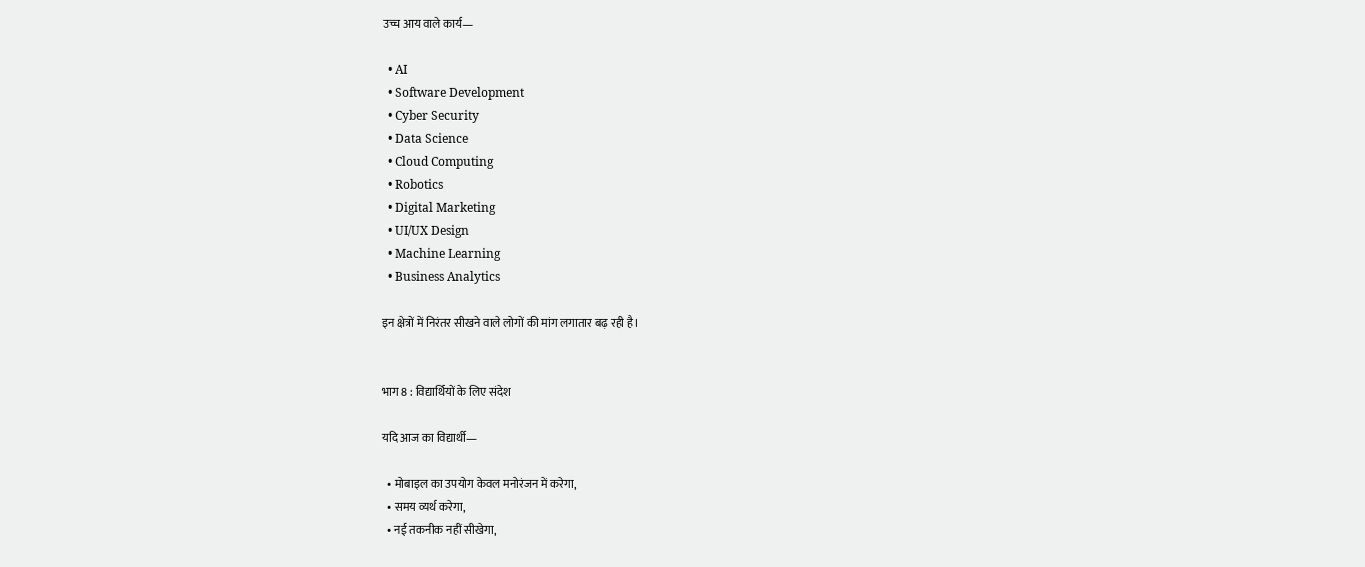उच्च आय वाले कार्य—

  • AI
  • Software Development
  • Cyber Security
  • Data Science
  • Cloud Computing
  • Robotics
  • Digital Marketing
  • UI/UX Design
  • Machine Learning
  • Business Analytics

इन क्षेत्रों में निरंतर सीखने वाले लोगों की मांग लगातार बढ़ रही है।


भाग 8 : विद्यार्थियों के लिए संदेश

यदि आज का विद्यार्थी—

  • मोबाइल का उपयोग केवल मनोरंजन में करेगा,
  • समय व्यर्थ करेगा,
  • नई तकनीक नहीं सीखेगा,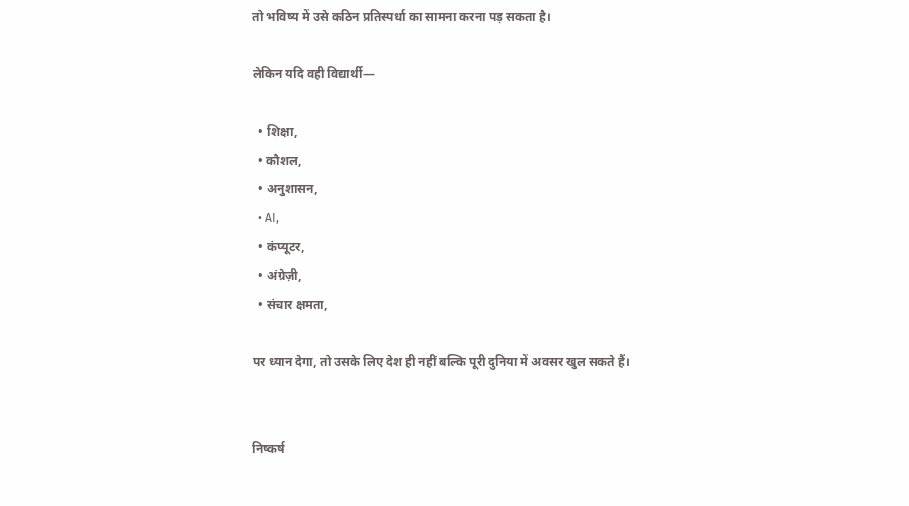तो भविष्य में उसे कठिन प्रतिस्पर्धा का सामना करना पड़ सकता है।

लेकिन यदि वही विद्यार्थी—

  • शिक्षा,
  • कौशल,
  • अनुशासन,
  • AI,
  • कंप्यूटर,
  • अंग्रेज़ी,
  • संचार क्षमता,

पर ध्यान देगा, तो उसके लिए देश ही नहीं बल्कि पूरी दुनिया में अवसर खुल सकते हैं।


निष्कर्ष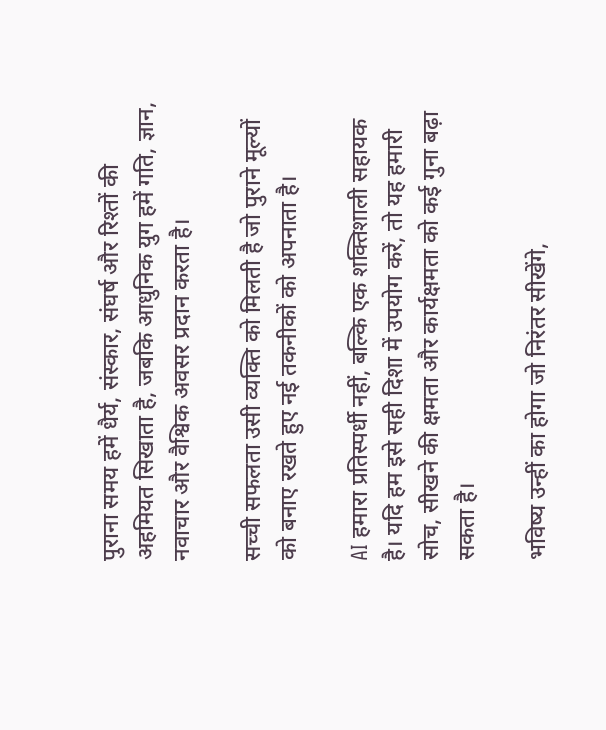पुराना समय हमें धैर्य, संस्कार, संघर्ष और रिश्तों की अहमियत सिखाता है, जबकि आधुनिक युग हमें गति, ज्ञान, नवाचार और वैश्विक अवसर प्रदान करता है।

सच्ची सफलता उसी व्यक्ति को मिलती है जो पुराने मूल्यों को बनाए रखते हुए नई तकनीकों को अपनाता है।

AI हमारा प्रतिस्पर्धी नहीं, बल्कि एक शक्तिशाली सहायक है। यदि हम इसे सही दिशा में उपयोग करें, तो यह हमारी सोच, सीखने की क्षमता और कार्यक्षमता को कई गुना बढ़ा सकता है।

भविष्य उन्हीं का होगा जो निरंतर सीखेंगे,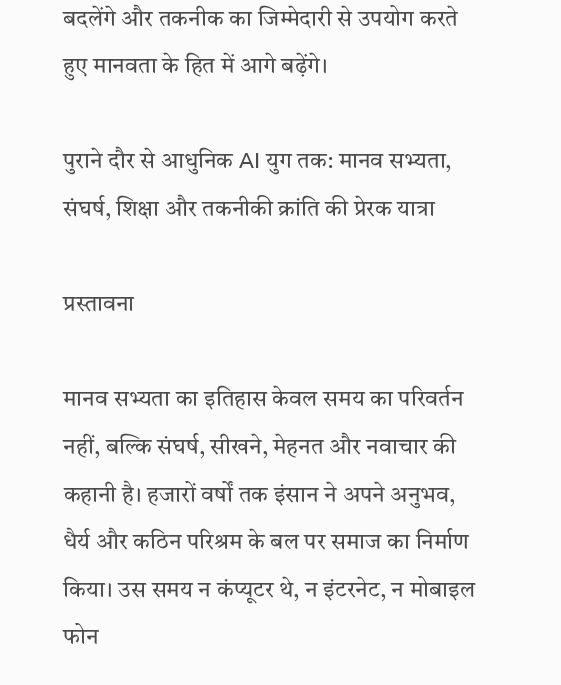बदलेंगे और तकनीक का जिम्मेदारी से उपयोग करते हुए मानवता के हित में आगे बढ़ेंगे।

पुराने दौर से आधुनिक AI युग तक: मानव सभ्यता, संघर्ष, शिक्षा और तकनीकी क्रांति की प्रेरक यात्रा

प्रस्तावना

मानव सभ्यता का इतिहास केवल समय का परिवर्तन नहीं, बल्कि संघर्ष, सीखने, मेहनत और नवाचार की कहानी है। हजारों वर्षों तक इंसान ने अपने अनुभव, धैर्य और कठिन परिश्रम के बल पर समाज का निर्माण किया। उस समय न कंप्यूटर थे, न इंटरनेट, न मोबाइल फोन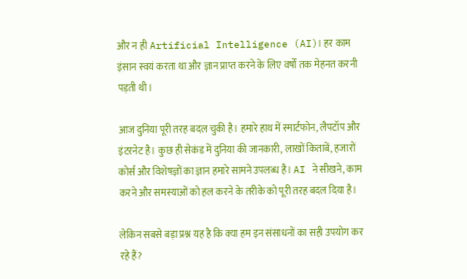और न ही Artificial Intelligence (AI)। हर काम इंसान स्वयं करता था और ज्ञान प्राप्त करने के लिए वर्षों तक मेहनत करनी पड़ती थी।

आज दुनिया पूरी तरह बदल चुकी है। हमारे हाथ में स्मार्टफोन, लैपटॉप और इंटरनेट है। कुछ ही सेकंड में दुनिया की जानकारी, लाखों किताबें, हजारों कोर्स और विशेषज्ञों का ज्ञान हमारे सामने उपलब्ध है। AI ने सीखने, काम करने और समस्याओं को हल करने के तरीके को पूरी तरह बदल दिया है।

लेकिन सबसे बड़ा प्रश्न यह है कि क्या हम इन संसाधनों का सही उपयोग कर रहे हैं?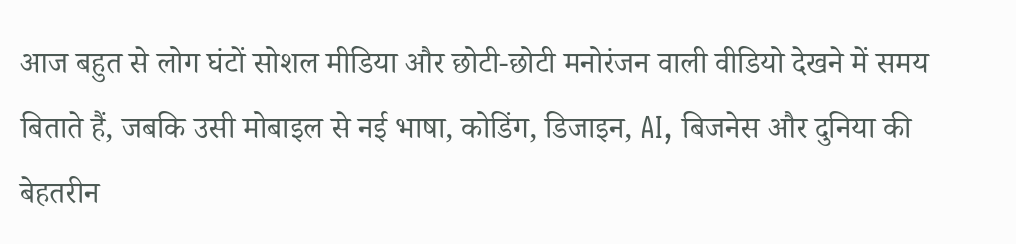आज बहुत से लोग घंटों सोशल मीडिया और छोटी-छोटी मनोरंजन वाली वीडियो देखने में समय बिताते हैं, जबकि उसी मोबाइल से नई भाषा, कोडिंग, डिजाइन, AI, बिजनेस और दुनिया की बेहतरीन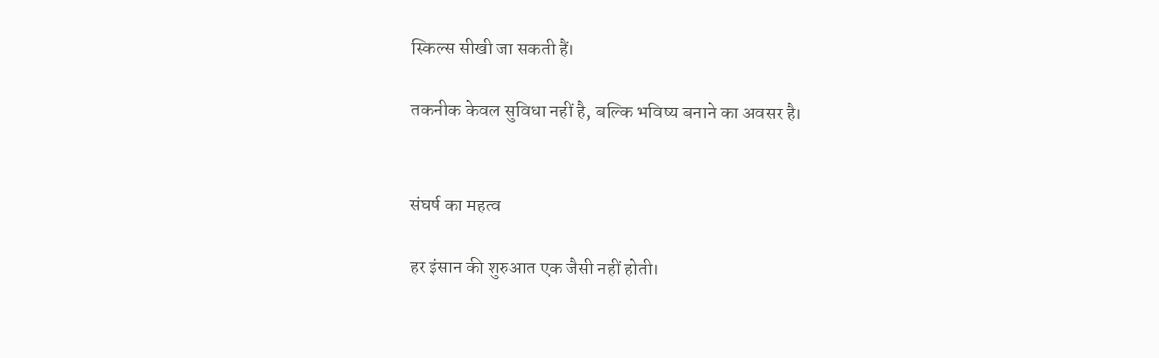स्किल्स सीखी जा सकती हैं।

तकनीक केवल सुविधा नहीं है, बल्कि भविष्य बनाने का अवसर है।


संघर्ष का महत्व

हर इंसान की शुरुआत एक जैसी नहीं होती।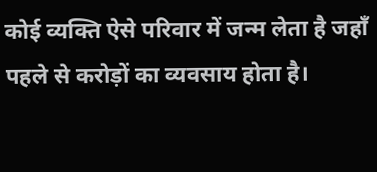कोई व्यक्ति ऐसे परिवार में जन्म लेता है जहाँ पहले से करोड़ों का व्यवसाय होता है।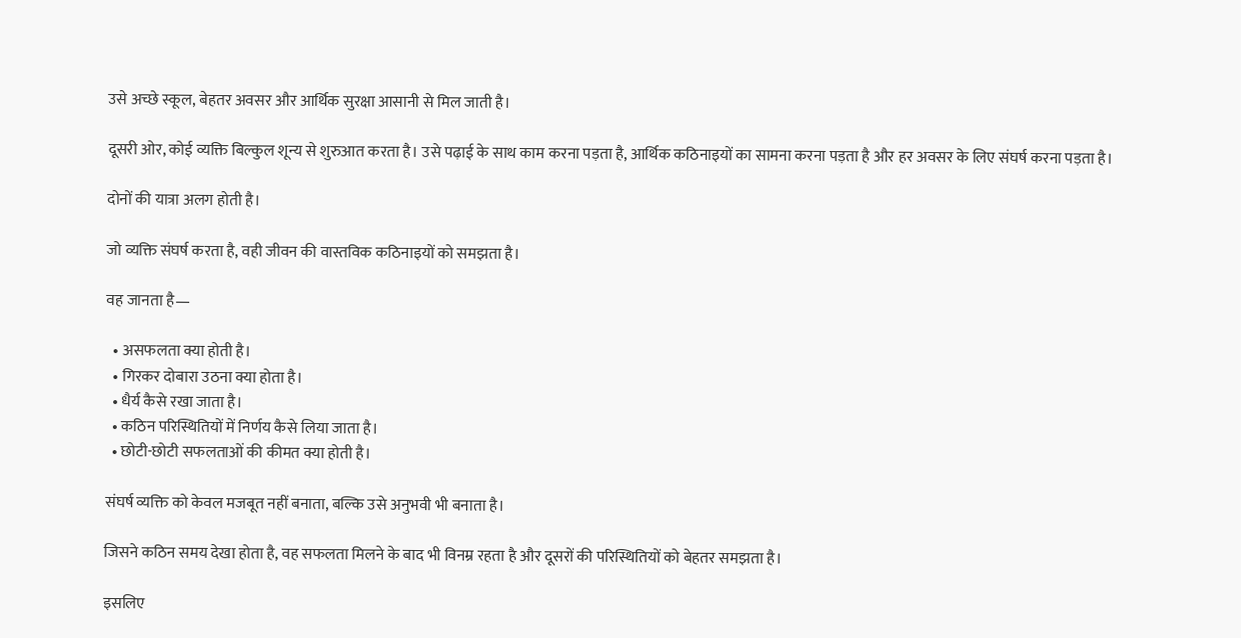उसे अच्छे स्कूल, बेहतर अवसर और आर्थिक सुरक्षा आसानी से मिल जाती है।

दूसरी ओर, कोई व्यक्ति बिल्कुल शून्य से शुरुआत करता है। उसे पढ़ाई के साथ काम करना पड़ता है, आर्थिक कठिनाइयों का सामना करना पड़ता है और हर अवसर के लिए संघर्ष करना पड़ता है।

दोनों की यात्रा अलग होती है।

जो व्यक्ति संघर्ष करता है, वही जीवन की वास्तविक कठिनाइयों को समझता है।

वह जानता है—

  • असफलता क्या होती है।
  • गिरकर दोबारा उठना क्या होता है।
  • धैर्य कैसे रखा जाता है।
  • कठिन परिस्थितियों में निर्णय कैसे लिया जाता है।
  • छोटी-छोटी सफलताओं की कीमत क्या होती है।

संघर्ष व्यक्ति को केवल मजबूत नहीं बनाता, बल्कि उसे अनुभवी भी बनाता है।

जिसने कठिन समय देखा होता है, वह सफलता मिलने के बाद भी विनम्र रहता है और दूसरों की परिस्थितियों को बेहतर समझता है।

इसलिए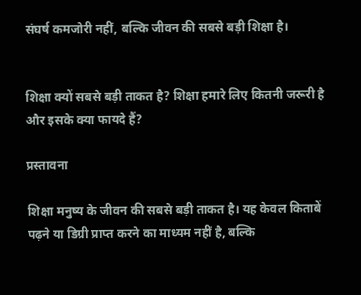संघर्ष कमजोरी नहीं, बल्कि जीवन की सबसे बड़ी शिक्षा है।


शिक्षा क्यों सबसे बड़ी ताकत है? शिक्षा हमारे लिए कितनी जरूरी है और इसके क्या फायदे हैं?

प्रस्तावना

शिक्षा मनुष्य के जीवन की सबसे बड़ी ताकत है। यह केवल किताबें पढ़ने या डिग्री प्राप्त करने का माध्यम नहीं है, बल्कि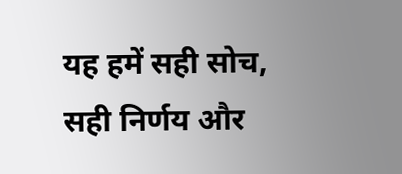यह हमें सही सोच, सही निर्णय और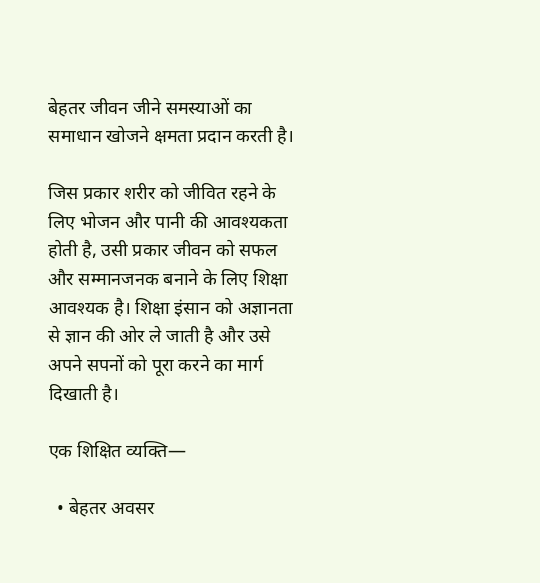बेहतर जीवन जीने समस्याओं का समाधान खोजने क्षमता प्रदान करती है।

जिस प्रकार शरीर को जीवित रहने के लिए भोजन और पानी की आवश्यकता होती है, उसी प्रकार जीवन को सफल और सम्मानजनक बनाने के लिए शिक्षा आवश्यक है। शिक्षा इंसान को अज्ञानता से ज्ञान की ओर ले जाती है और उसे अपने सपनों को पूरा करने का मार्ग दिखाती है।

एक शिक्षित व्यक्ति—

  • बेहतर अवसर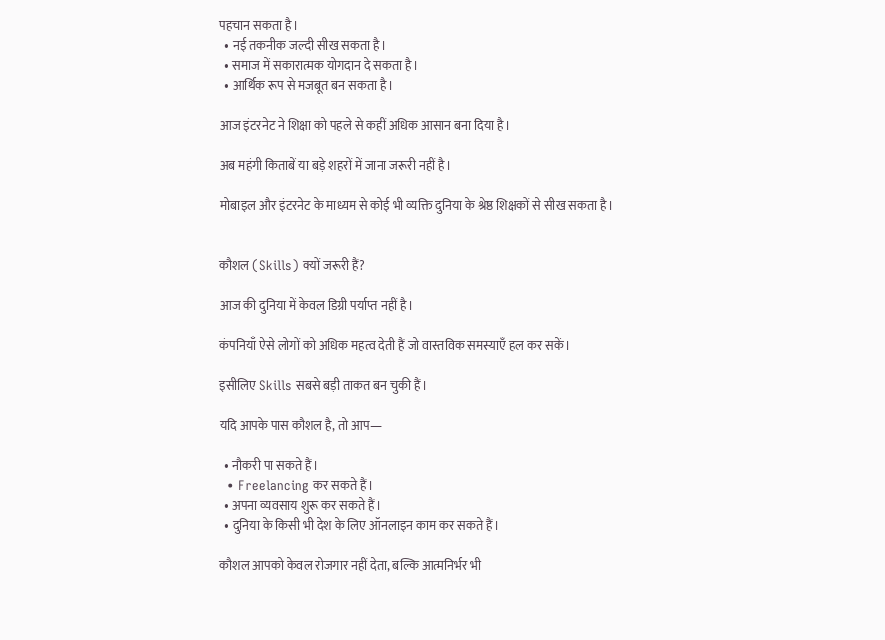पहचान सकता है।
  • नई तकनीक जल्दी सीख सकता है।
  • समाज में सकारात्मक योगदान दे सकता है।
  • आर्थिक रूप से मजबूत बन सकता है।

आज इंटरनेट ने शिक्षा को पहले से कहीं अधिक आसान बना दिया है।

अब महंगी किताबें या बड़े शहरों में जाना जरूरी नहीं है।

मोबाइल और इंटरनेट के माध्यम से कोई भी व्यक्ति दुनिया के श्रेष्ठ शिक्षकों से सीख सकता है।


कौशल (Skills) क्यों जरूरी हैं?

आज की दुनिया में केवल डिग्री पर्याप्त नहीं है।

कंपनियाँ ऐसे लोगों को अधिक महत्व देती हैं जो वास्तविक समस्याएँ हल कर सकें।

इसीलिए Skills सबसे बड़ी ताकत बन चुकी हैं।

यदि आपके पास कौशल है, तो आप—

  • नौकरी पा सकते हैं।
  • Freelancing कर सकते हैं।
  • अपना व्यवसाय शुरू कर सकते हैं।
  • दुनिया के किसी भी देश के लिए ऑनलाइन काम कर सकते हैं।

कौशल आपको केवल रोजगार नहीं देता, बल्कि आत्मनिर्भर भी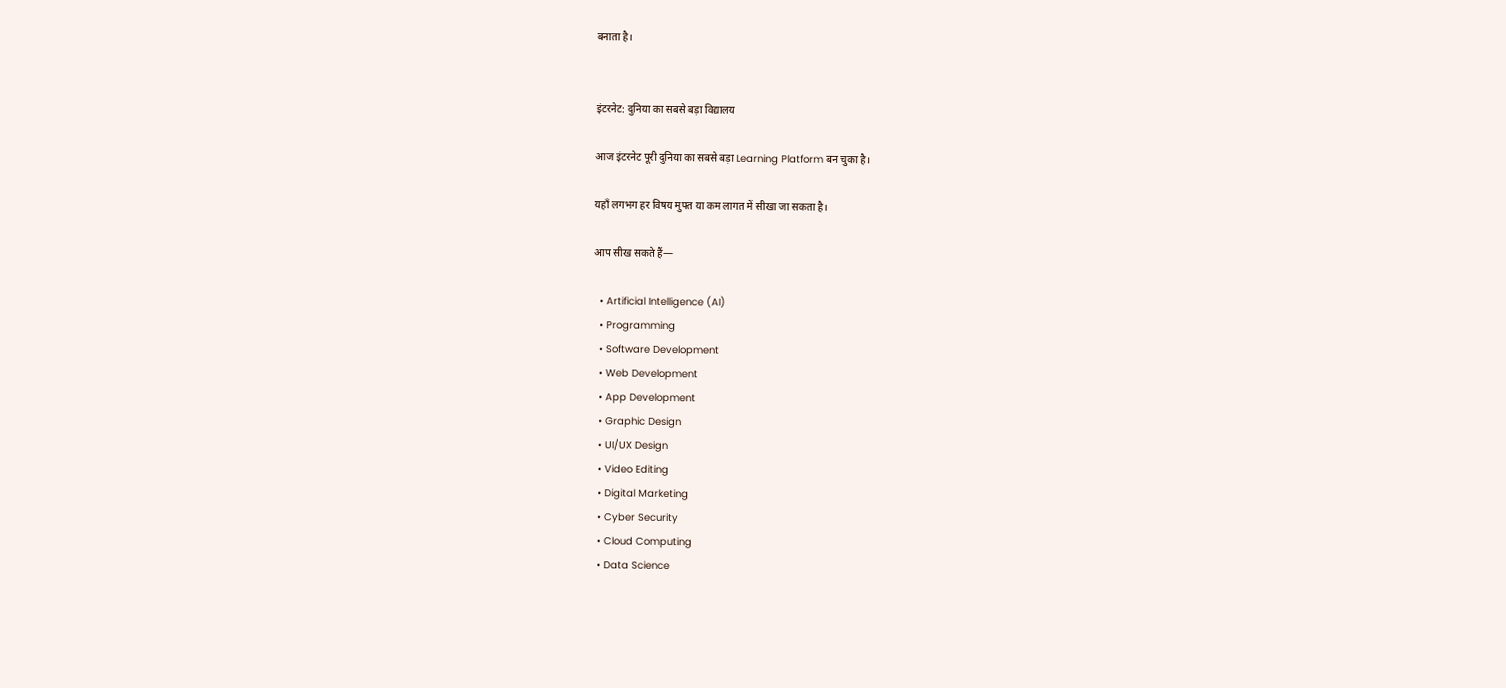बनाता है।


इंटरनेट: दुनिया का सबसे बड़ा विद्यालय

आज इंटरनेट पूरी दुनिया का सबसे बड़ा Learning Platform बन चुका है।

यहाँ लगभग हर विषय मुफ्त या कम लागत में सीखा जा सकता है।

आप सीख सकते हैं—

  • Artificial Intelligence (AI)
  • Programming
  • Software Development
  • Web Development
  • App Development
  • Graphic Design
  • UI/UX Design
  • Video Editing
  • Digital Marketing
  • Cyber Security
  • Cloud Computing
  • Data Science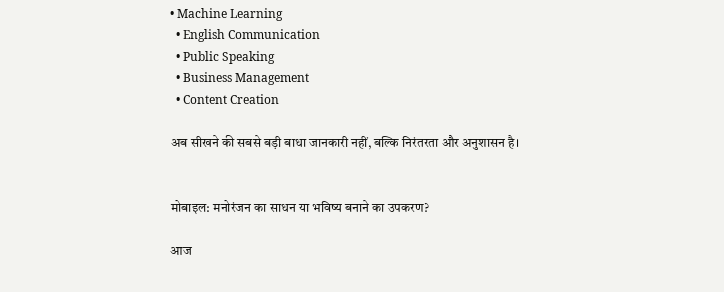• Machine Learning
  • English Communication
  • Public Speaking
  • Business Management
  • Content Creation

अब सीखने की सबसे बड़ी बाधा जानकारी नहीं, बल्कि निरंतरता और अनुशासन है।


मोबाइल: मनोरंजन का साधन या भविष्य बनाने का उपकरण?

आज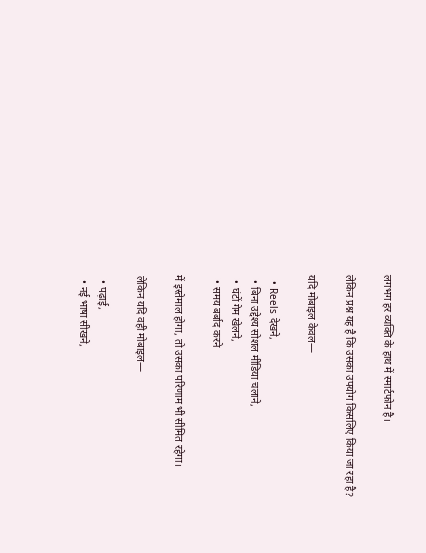लगभग हर व्यक्ति के हाथ में स्मार्टफोन है।

लेकिन प्रश्न यह है कि उसका उपयोग किसलिए किया जा रहा है?

यदि मोबाइल केवल—

  • Reels देखने,
  • बिना उद्देश्य सोशल मीडिया चलाने,
  • घंटों गेम खेलने,
  • समय बर्बाद करने

में इस्तेमाल होगा, तो उसका परिणाम भी सीमित रहेगा।

लेकिन यदि वही मोबाइल—

  • पढ़ाई,
  • नई भाषा सीखने,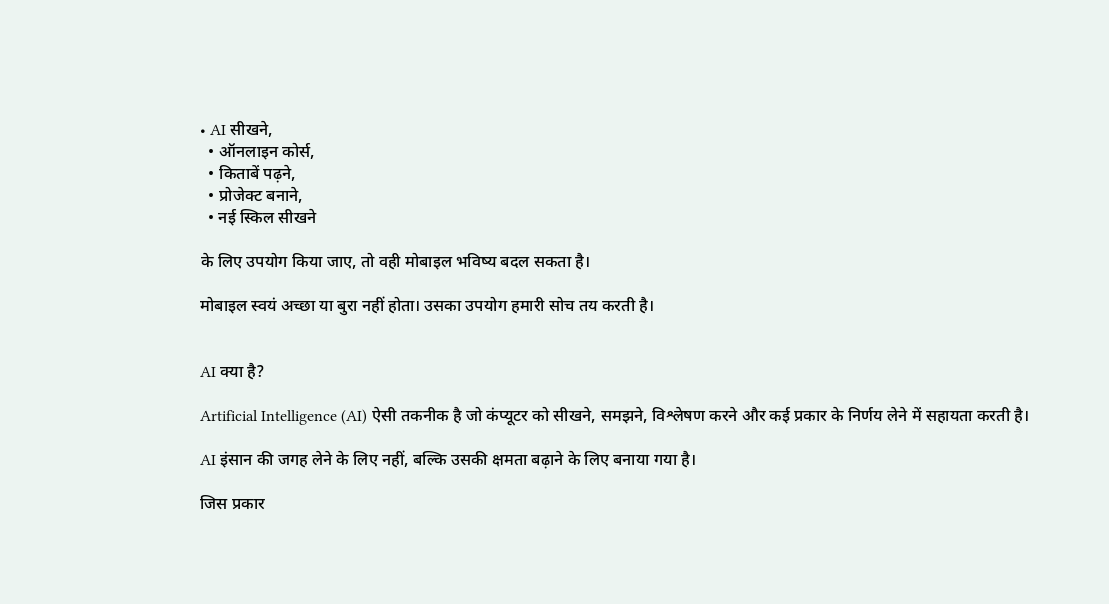• AI सीखने,
  • ऑनलाइन कोर्स,
  • किताबें पढ़ने,
  • प्रोजेक्ट बनाने,
  • नई स्किल सीखने

के लिए उपयोग किया जाए, तो वही मोबाइल भविष्य बदल सकता है।

मोबाइल स्वयं अच्छा या बुरा नहीं होता। उसका उपयोग हमारी सोच तय करती है।


AI क्या है?

Artificial Intelligence (AI) ऐसी तकनीक है जो कंप्यूटर को सीखने, समझने, विश्लेषण करने और कई प्रकार के निर्णय लेने में सहायता करती है।

AI इंसान की जगह लेने के लिए नहीं, बल्कि उसकी क्षमता बढ़ाने के लिए बनाया गया है।

जिस प्रकार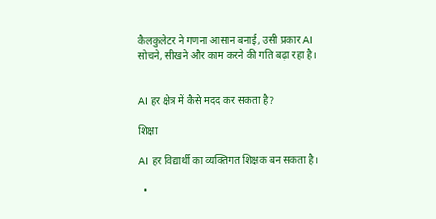कैलकुलेटर ने गणना आसान बनाई, उसी प्रकार AI सोचने, सीखने और काम करने की गति बढ़ा रहा है।


AI हर क्षेत्र में कैसे मदद कर सकता है?

शिक्षा

AI हर विद्यार्थी का व्यक्तिगत शिक्षक बन सकता है।

  •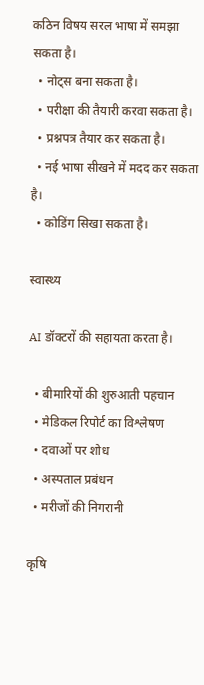कठिन विषय सरल भाषा में समझा सकता है।
  • नोट्स बना सकता है।
  • परीक्षा की तैयारी करवा सकता है।
  • प्रश्नपत्र तैयार कर सकता है।
  • नई भाषा सीखने में मदद कर सकता है।
  • कोडिंग सिखा सकता है।

स्वास्थ्य

AI डॉक्टरों की सहायता करता है।

  • बीमारियों की शुरुआती पहचान
  • मेडिकल रिपोर्ट का विश्लेषण
  • दवाओं पर शोध
  • अस्पताल प्रबंधन
  • मरीजों की निगरानी

कृषि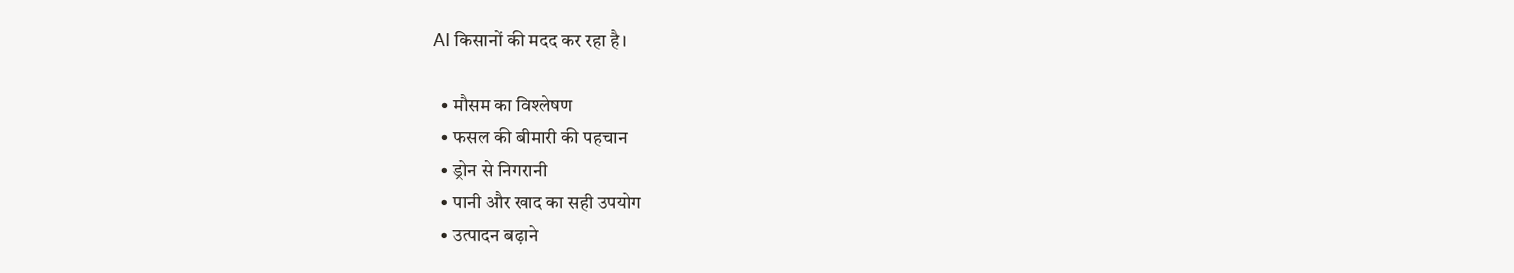AI किसानों की मदद कर रहा है।

  • मौसम का विश्लेषण
  • फसल की बीमारी की पहचान
  • ड्रोन से निगरानी
  • पानी और खाद का सही उपयोग
  • उत्पादन बढ़ाने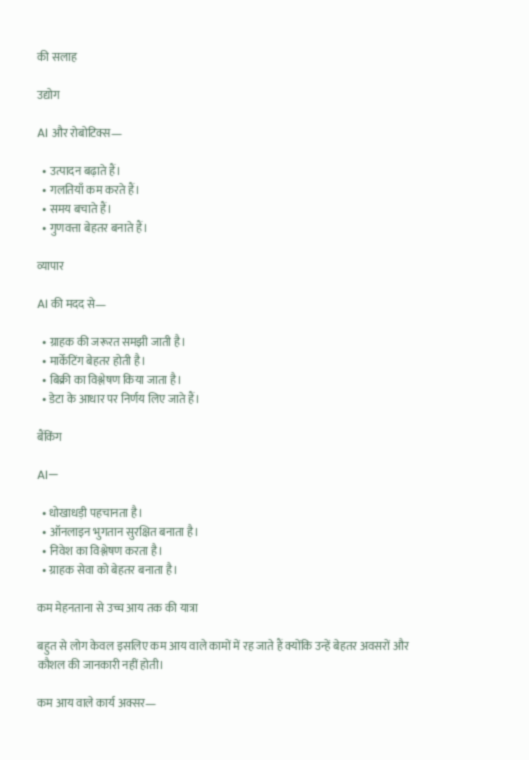की सलाह

उद्योग

AI और रोबोटिक्स—

  • उत्पादन बढ़ाते हैं।
  • गलतियाँ कम करते हैं।
  • समय बचाते हैं।
  • गुणवत्ता बेहतर बनाते हैं।

व्यापार

AI की मदद से—

  • ग्राहक की जरूरत समझी जाती है।
  • मार्केटिंग बेहतर होती है।
  • बिक्री का विश्लेषण किया जाता है।
  • डेटा के आधार पर निर्णय लिए जाते हैं।

बैंकिंग

AI—

  • धोखाधड़ी पहचानता है।
  • ऑनलाइन भुगतान सुरक्षित बनाता है।
  • निवेश का विश्लेषण करता है।
  • ग्राहक सेवा को बेहतर बनाता है।

कम मेहनताना से उच्च आय तक की यात्रा

बहुत से लोग केवल इसलिए कम आय वाले कामों में रह जाते हैं क्योंकि उन्हें बेहतर अवसरों और कौशल की जानकारी नहीं होती।

कम आय वाले कार्य अक्सर—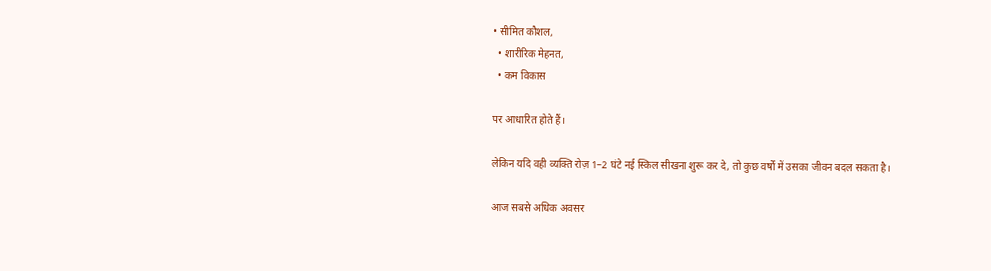• सीमित कौशल,
  • शारीरिक मेहनत,
  • कम विकास

पर आधारित होते हैं।

लेकिन यदि वही व्यक्ति रोज़ 1–2 घंटे नई स्किल सीखना शुरू कर दे, तो कुछ वर्षों में उसका जीवन बदल सकता है।

आज सबसे अधिक अवसर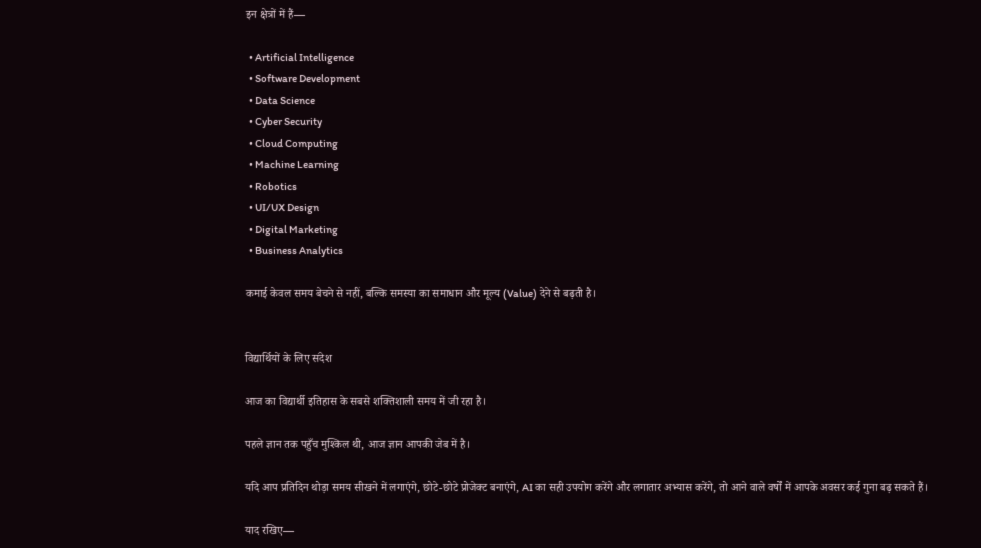इन क्षेत्रों में हैं—

  • Artificial Intelligence
  • Software Development
  • Data Science
  • Cyber Security
  • Cloud Computing
  • Machine Learning
  • Robotics
  • UI/UX Design
  • Digital Marketing
  • Business Analytics

कमाई केवल समय बेचने से नहीं, बल्कि समस्या का समाधान और मूल्य (Value) देने से बढ़ती है।


विद्यार्थियों के लिए संदेश

आज का विद्यार्थी इतिहास के सबसे शक्तिशाली समय में जी रहा है।

पहले ज्ञान तक पहुँच मुश्किल थी, आज ज्ञान आपकी जेब में है।

यदि आप प्रतिदिन थोड़ा समय सीखने में लगाएंगे, छोटे-छोटे प्रोजेक्ट बनाएंगे, AI का सही उपयोग करेंगे और लगातार अभ्यास करेंगे, तो आने वाले वर्षों में आपके अवसर कई गुना बढ़ सकते हैं।

याद रखिए—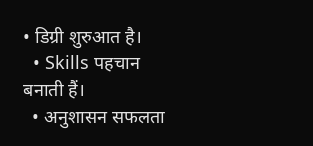• डिग्री शुरुआत है।
  • Skills पहचान बनाती हैं।
  • अनुशासन सफलता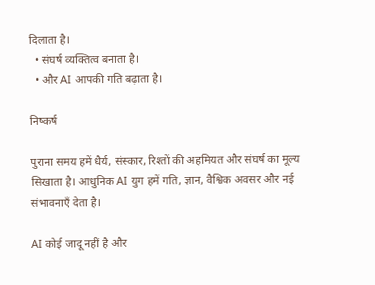दिलाता है।
  • संघर्ष व्यक्तित्व बनाता है।
  • और AI आपकी गति बढ़ाता है।

निष्कर्ष

पुराना समय हमें धैर्य, संस्कार, रिश्तों की अहमियत और संघर्ष का मूल्य सिखाता है। आधुनिक AI युग हमें गति, ज्ञान, वैश्विक अवसर और नई संभावनाएँ देता है।

AI कोई जादू नहीं है और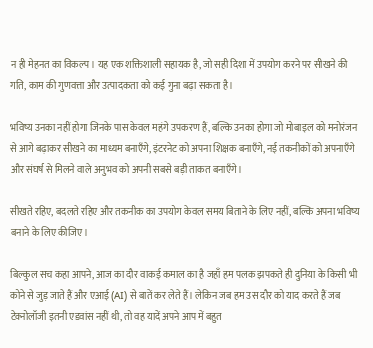न ही मेहनत का विकल्प। यह एक शक्तिशाली सहायक है, जो सही दिशा में उपयोग करने पर सीखने की गति, काम की गुणवत्ता और उत्पादकता को कई गुना बढ़ा सकता है।

भविष्य उनका नहीं होगा जिनके पास केवल महंगे उपकरण हैं, बल्कि उनका होगा जो मोबाइल को मनोरंजन से आगे बढ़ाकर सीखने का माध्यम बनाएँगे, इंटरनेट को अपना शिक्षक बनाएँगे, नई तकनीकों को अपनाएँगे और संघर्ष से मिलने वाले अनुभव को अपनी सबसे बड़ी ताकत बनाएँगे।

सीखते रहिए, बदलते रहिए और तकनीक का उपयोग केवल समय बिताने के लिए नहीं, बल्कि अपना भविष्य बनाने के लिए कीजिए।

बिल्कुल सच कहा आपने, आज का दौर वाकई कमाल का है जहाँ हम पलक झपकते ही दुनिया के किसी भी कोने से जुड़ जाते हैं और एआई (AI) से बातें कर लेते हैं। लेकिन जब हम उस दौर को याद करते हैं जब टेक्नोलॉजी इतनी एडवांस नहीं थी, तो वह यादें अपने आप में बहुत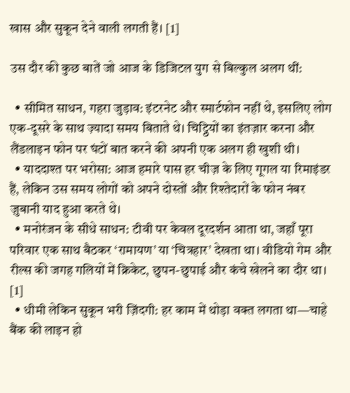खास और सुकून देने वाली लगती हैं। [1]

उस दौर की कुछ बातें जो आज के डिजिटल युग से बिल्कुल अलग थीं:

  • सीमित साधन, गहरा जुड़ाव: इंटरनेट और स्मार्टफोन नहीं थे, इसलिए लोग एक-दूसरे के साथ ज़्यादा समय बिताते थे। चिट्ठियों का इंतज़ार करना और लैंडलाइन फोन पर घंटों बात करने की अपनी एक अलग ही खुशी थी।
  • याददाश्त पर भरोसा: आज हमारे पास हर चीज़ के लिए गूगल या रिमाइंडर हैं, लेकिन उस समय लोगों को अपने दोस्तों और रिश्तेदारों के फोन नंबर ज़ुबानी याद हुआ करते थे।
  • मनोरंजन के सीधे साधन: टीवी पर केवल दूरदर्शन आता था, जहाँ पूरा परिवार एक साथ बैठकर ‘रामायण’ या ‘चित्रहार’ देखता था। वीडियो गेम और रील्स की जगह गलियों में क्रिकेट, छुपन-छुपाई और कंचे खेलने का दौर था। [1]
  • धीमी लेकिन सुकून भरी ज़िंदगी: हर काम में थोड़ा वक्त लगता था—चाहे बैंक की लाइन हो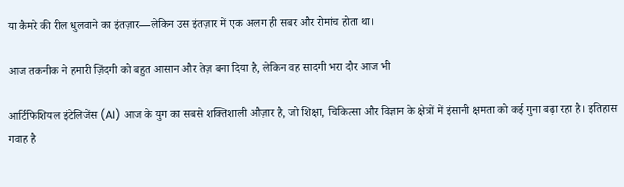या कैमरे की रील धुलवाने का इंतज़ार—लेकिन उस इंतज़ार में एक अलग ही सबर और रोमांच होता था।

आज तकनीक ने हमारी ज़िंदगी को बहुत आसान और तेज़ बना दिया है, लेकिन वह सादगी भरा दौर आज भी

आर्टिफिशियल इंटेलिजेंस (AI) आज के युग का सबसे शक्तिशाली औज़ार है, जो शिक्षा, चिकित्सा और विज्ञान के क्षेत्रों में इंसानी क्षमता को कई गुना बढ़ा रहा है। इतिहास गवाह है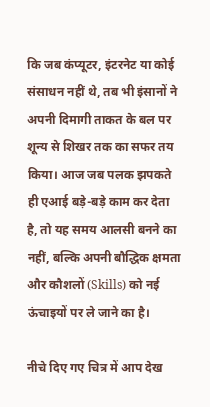कि जब कंप्यूटर, इंटरनेट या कोई संसाधन नहीं थे, तब भी इंसानों ने अपनी दिमागी ताकत के बल पर शून्य से शिखर तक का सफर तय किया। आज जब पलक झपकते ही एआई बड़े-बड़े काम कर देता है, तो यह समय आलसी बनने का नहीं, बल्कि अपनी बौद्धिक क्षमता और कौशलों (Skills) को नई ऊंचाइयों पर ले जाने का है।

नीचे दिए गए चित्र में आप देख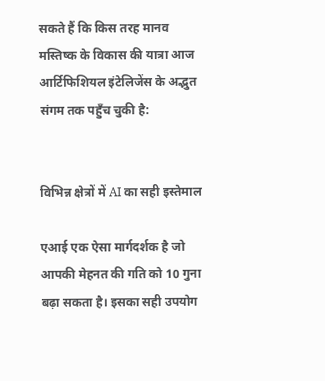सकते हैं कि किस तरह मानव मस्तिष्क के विकास की यात्रा आज आर्टिफिशियल इंटेलिजेंस के अद्भुत संगम तक पहुँच चुकी है:


विभिन्न क्षेत्रों में AI का सही इस्तेमाल

एआई एक ऐसा मार्गदर्शक है जो आपकी मेहनत की गति को 10 गुना बढ़ा सकता है। इसका सही उपयोग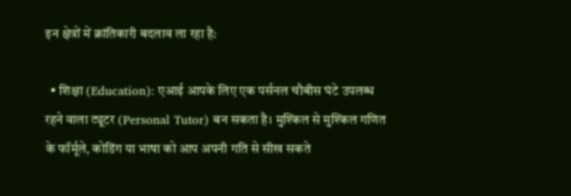इन क्षेत्रों में क्रांतिकारी बदलाव ला रहा है:

  • शिक्षा (Education): एआई आपके लिए एक पर्सनल चौबीस घंटे उपलब्ध रहने वाला ट्यूटर (Personal Tutor) बन सकता है। मुश्किल से मुश्किल गणित के फॉर्मूले, कोडिंग या भाषा को आप अपनी गति से सीख सकते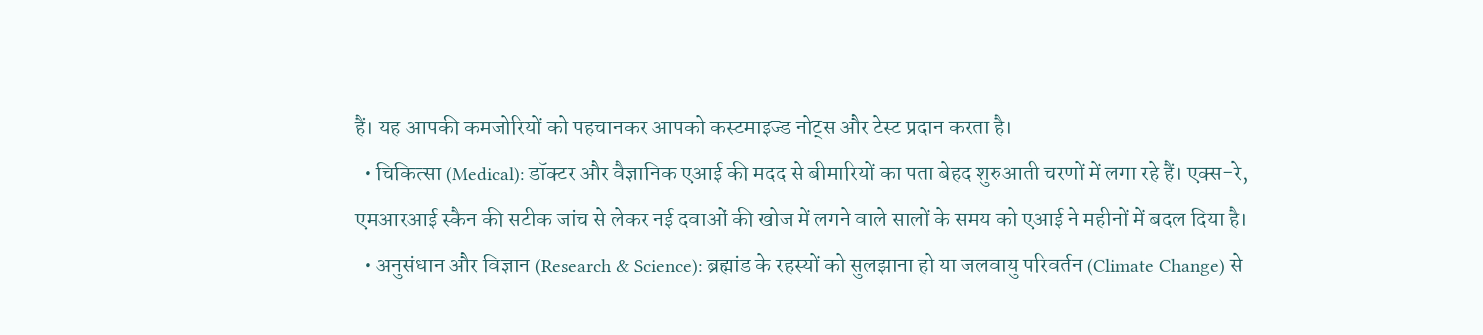हैं। यह आपकी कमजोरियों को पहचानकर आपको कस्टमाइज्ड नोट्स और टेस्ट प्रदान करता है।
  • चिकित्सा (Medical): डॉक्टर और वैज्ञानिक एआई की मदद से बीमारियों का पता बेहद शुरुआती चरणों में लगा रहे हैं। एक्स-रे, एमआरआई स्कैन की सटीक जांच से लेकर नई दवाओं की खोज में लगने वाले सालों के समय को एआई ने महीनों में बदल दिया है।
  • अनुसंधान और विज्ञान (Research & Science): ब्रह्मांड के रहस्यों को सुलझाना हो या जलवायु परिवर्तन (Climate Change) से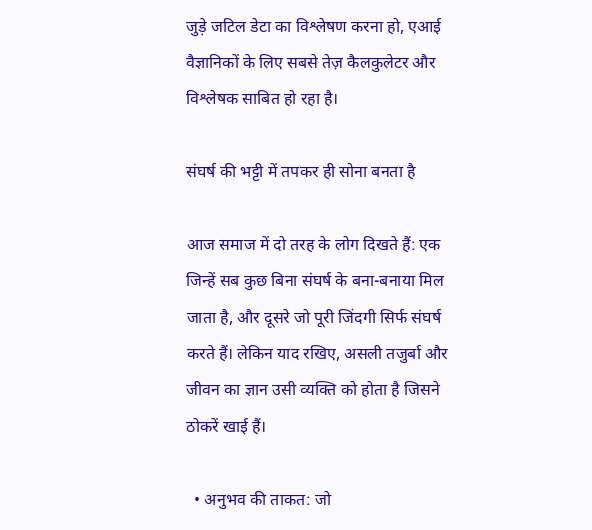जुड़े जटिल डेटा का विश्लेषण करना हो, एआई वैज्ञानिकों के लिए सबसे तेज़ कैलकुलेटर और विश्लेषक साबित हो रहा है।

संघर्ष की भट्टी में तपकर ही सोना बनता है

आज समाज में दो तरह के लोग दिखते हैं: एक जिन्हें सब कुछ बिना संघर्ष के बना-बनाया मिल जाता है, और दूसरे जो पूरी जिंदगी सिर्फ संघर्ष करते हैं। लेकिन याद रखिए, असली तजुर्बा और जीवन का ज्ञान उसी व्यक्ति को होता है जिसने ठोकरें खाई हैं।

  • अनुभव की ताकत: जो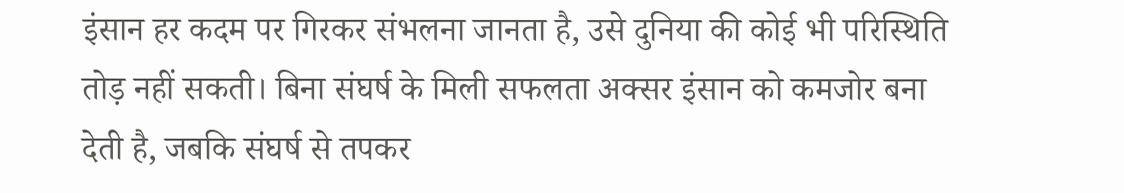इंसान हर कदम पर गिरकर संभलना जानता है, उसे दुनिया की कोई भी परिस्थिति तोड़ नहीं सकती। बिना संघर्ष के मिली सफलता अक्सर इंसान को कमजोर बना देती है, जबकि संघर्ष से तपकर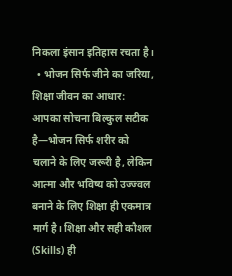निकला इंसान इतिहास रचता है।
  • भोजन सिर्फ जीने का जरिया, शिक्षा जीवन का आधार: आपका सोचना बिल्कुल सटीक है—भोजन सिर्फ शरीर को चलाने के लिए जरूरी है, लेकिन आत्मा और भविष्य को उज्ज्वल बनाने के लिए शिक्षा ही एकमात्र मार्ग है। शिक्षा और सही कौशल (Skills) ही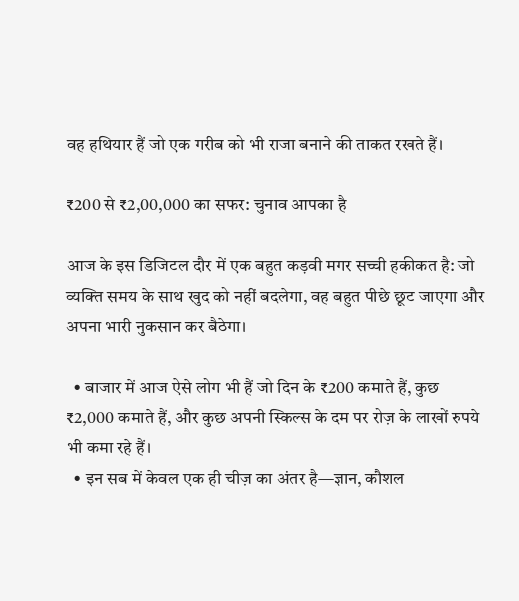वह हथियार हैं जो एक गरीब को भी राजा बनाने की ताकत रखते हैं।

₹200 से ₹2,00,000 का सफर: चुनाव आपका है

आज के इस डिजिटल दौर में एक बहुत कड़वी मगर सच्ची हकीकत है: जो व्यक्ति समय के साथ खुद को नहीं बदलेगा, वह बहुत पीछे छूट जाएगा और अपना भारी नुकसान कर बैठेगा।

  • बाजार में आज ऐसे लोग भी हैं जो दिन के ₹200 कमाते हैं, कुछ ₹2,000 कमाते हैं, और कुछ अपनी स्किल्स के दम पर रोज़ के लाखों रुपये भी कमा रहे हैं।
  • इन सब में केवल एक ही चीज़ का अंतर है—ज्ञान, कौशल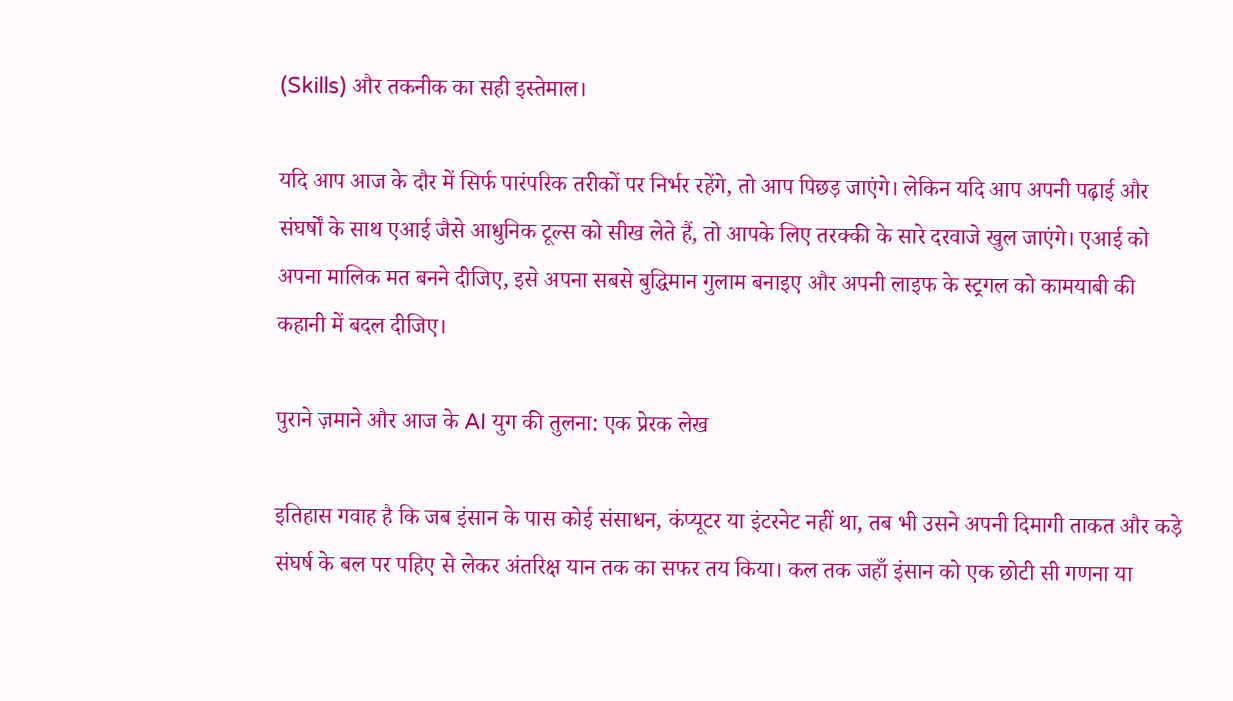(Skills) और तकनीक का सही इस्तेमाल।

यदि आप आज के दौर में सिर्फ पारंपरिक तरीकों पर निर्भर रहेंगे, तो आप पिछड़ जाएंगे। लेकिन यदि आप अपनी पढ़ाई और संघर्षों के साथ एआई जैसे आधुनिक टूल्स को सीख लेते हैं, तो आपके लिए तरक्की के सारे दरवाजे खुल जाएंगे। एआई को अपना मालिक मत बनने दीजिए, इसे अपना सबसे बुद्धिमान गुलाम बनाइए और अपनी लाइफ के स्ट्रगल को कामयाबी की कहानी में बदल दीजिए।

पुराने ज़माने और आज के AI युग की तुलना: एक प्रेरक लेख

इतिहास गवाह है कि जब इंसान के पास कोई संसाधन, कंप्यूटर या इंटरनेट नहीं था, तब भी उसने अपनी दिमागी ताकत और कड़े संघर्ष के बल पर पहिए से लेकर अंतरिक्ष यान तक का सफर तय किया। कल तक जहाँ इंसान को एक छोटी सी गणना या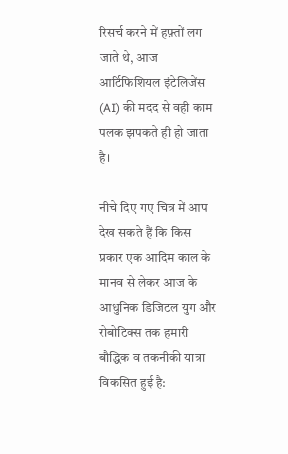रिसर्च करने में हफ़्तों लग जाते थे, आज आर्टिफिशियल इंटेलिजेंस (AI) की मदद से वही काम पलक झपकते ही हो जाता है।

नीचे दिए गए चित्र में आप देख सकते हैं कि किस प्रकार एक आदिम काल के मानव से लेकर आज के आधुनिक डिजिटल युग और रोबोटिक्स तक हमारी बौद्धिक व तकनीकी यात्रा विकसित हुई है: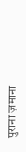पुराना ज़माना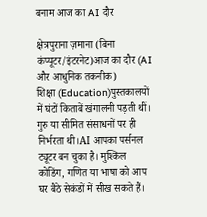बनाम आज का AI दौर

क्षेत्रपुराना ज़माना (बिना कंप्यूटर/इंटरनेट)आज का दौर (AI और आधुनिक तकनीक)
शिक्षा (Education)पुस्तकालयों में घंटों किताबें खंगालनी पड़ती थीं। गुरु या सीमित संसाधनों पर ही निर्भरता थी।AI आपका पर्सनल ट्यूटर बन चुका है। मुश्किल कोडिंग, गणित या भाषा को आप घर बैठे सेकंडों में सीख सकते हैं।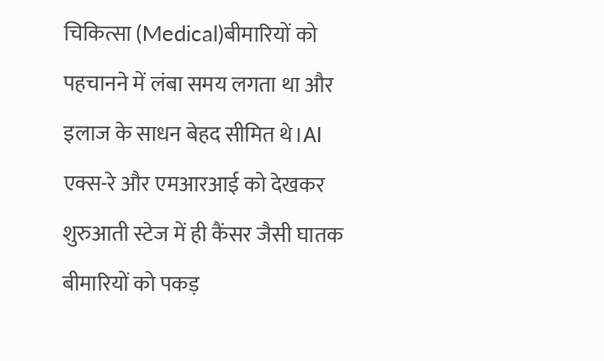चिकित्सा (Medical)बीमारियों को पहचानने में लंबा समय लगता था और इलाज के साधन बेहद सीमित थे।AI एक्स-रे और एमआरआई को देखकर शुरुआती स्टेज में ही कैंसर जैसी घातक बीमारियों को पकड़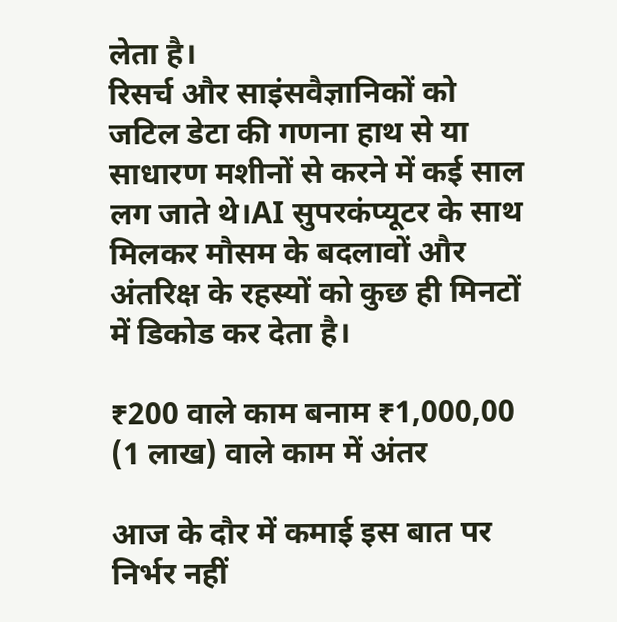लेता है।
रिसर्च और साइंसवैज्ञानिकों को जटिल डेटा की गणना हाथ से या साधारण मशीनों से करने में कई साल लग जाते थे।AI सुपरकंप्यूटर के साथ मिलकर मौसम के बदलावों और अंतरिक्ष के रहस्यों को कुछ ही मिनटों में डिकोड कर देता है।

₹200 वाले काम बनाम ₹1,000,00 (1 लाख) वाले काम में अंतर

आज के दौर में कमाई इस बात पर निर्भर नहीं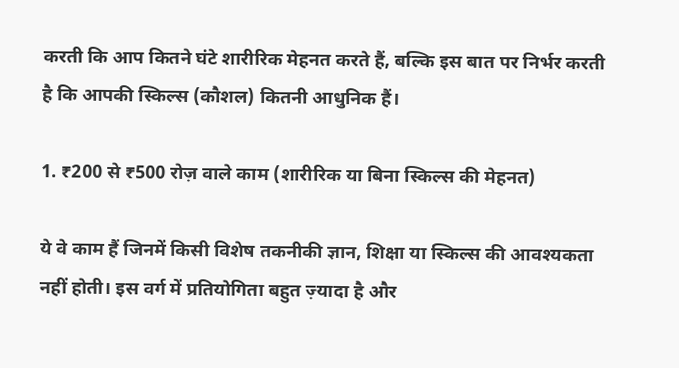करती कि आप कितने घंटे शारीरिक मेहनत करते हैं, बल्कि इस बात पर निर्भर करती है कि आपकी स्किल्स (कौशल) कितनी आधुनिक हैं।

1. ₹200 से ₹500 रोज़ वाले काम (शारीरिक या बिना स्किल्स की मेहनत)

ये वे काम हैं जिनमें किसी विशेष तकनीकी ज्ञान, शिक्षा या स्किल्स की आवश्यकता नहीं होती। इस वर्ग में प्रतियोगिता बहुत ज़्यादा है और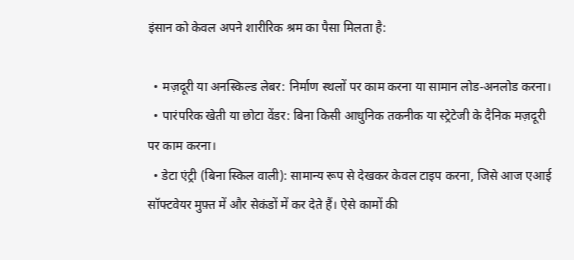इंसान को केवल अपने शारीरिक श्रम का पैसा मिलता है:

  • मज़दूरी या अनस्किल्ड लेबर: निर्माण स्थलों पर काम करना या सामान लोड-अनलोड करना।
  • पारंपरिक खेती या छोटा वेंडर: बिना किसी आधुनिक तकनीक या स्ट्रेटेजी के दैनिक मज़दूरी पर काम करना।
  • डेटा एंट्री (बिना स्किल वाली): सामान्य रूप से देखकर केवल टाइप करना, जिसे आज एआई सॉफ्टवेयर मुफ़्त में और सेकंडों में कर देते हैं। ऐसे कामों की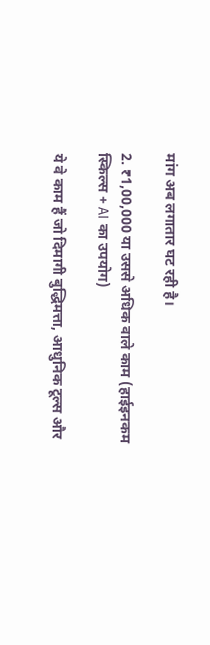मांग अब लगातार घट रही है।

2. ₹1,00,000 या उससे अधिक वाले काम (हाईइनकम स्किल्स + AI का उपयोग)

ये वे काम हैं जो दिमागी बुद्धिमत्ता, आधुनिक टूल्स और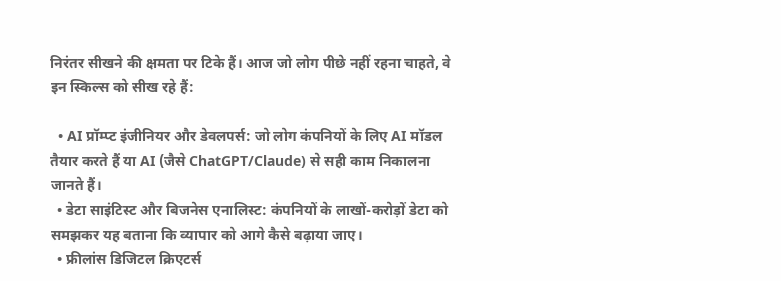निरंतर सीखने की क्षमता पर टिके हैं। आज जो लोग पीछे नहीं रहना चाहते, वे इन स्किल्स को सीख रहे हैं:

  • AI प्रॉम्प्ट इंजीनियर और डेवलपर्स: जो लोग कंपनियों के लिए AI मॉडल तैयार करते हैं या AI (जैसे ChatGPT/Claude) से सही काम निकालना जानते हैं।
  • डेटा साइंटिस्ट और बिजनेस एनालिस्ट: कंपनियों के लाखों-करोड़ों डेटा को समझकर यह बताना कि व्यापार को आगे कैसे बढ़ाया जाए।
  • फ्रीलांस डिजिटल क्रिएटर्स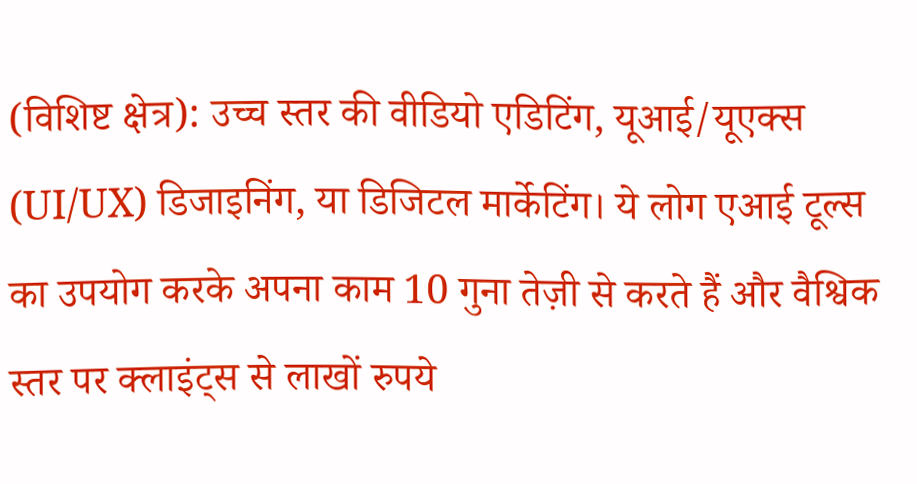(विशिष्ट क्षेत्र): उच्च स्तर की वीडियो एडिटिंग, यूआई/यूएक्स (UI/UX) डिजाइनिंग, या डिजिटल मार्केटिंग। ये लोग एआई टूल्स का उपयोग करके अपना काम 10 गुना तेज़ी से करते हैं और वैश्विक स्तर पर क्लाइंट्स से लाखों रुपये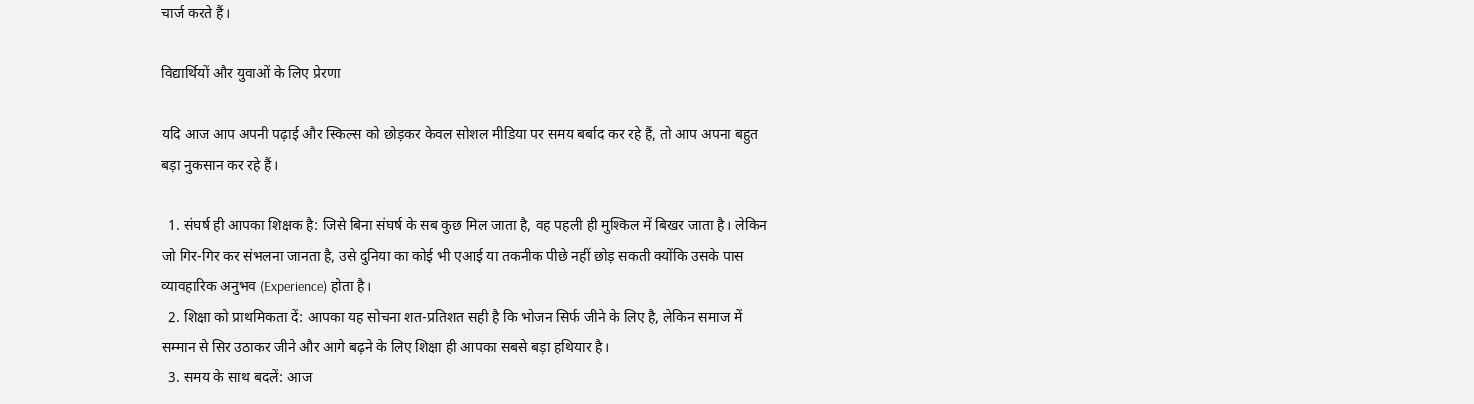चार्ज करते हैं।

विद्यार्थियों और युवाओं के लिए प्रेरणा

यदि आज आप अपनी पढ़ाई और स्किल्स को छोड़कर केवल सोशल मीडिया पर समय बर्बाद कर रहे हैं, तो आप अपना बहुत बड़ा नुकसान कर रहे हैं।

  1. संघर्ष ही आपका शिक्षक है: जिसे बिना संघर्ष के सब कुछ मिल जाता है, वह पहली ही मुश्किल में बिखर जाता है। लेकिन जो गिर-गिर कर संभलना जानता है, उसे दुनिया का कोई भी एआई या तकनीक पीछे नहीं छोड़ सकती क्योंकि उसके पास व्यावहारिक अनुभव (Experience) होता है।
  2. शिक्षा को प्राथमिकता दें: आपका यह सोचना शत-प्रतिशत सही है कि भोजन सिर्फ जीने के लिए है, लेकिन समाज में सम्मान से सिर उठाकर जीने और आगे बढ़ने के लिए शिक्षा ही आपका सबसे बड़ा हथियार है।
  3. समय के साथ बदलें: आज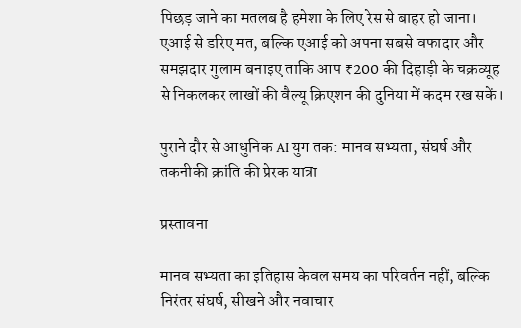पिछड़ जाने का मतलब है हमेशा के लिए रेस से बाहर हो जाना। एआई से डरिए मत, बल्कि एआई को अपना सबसे वफादार और समझदार गुलाम बनाइए ताकि आप ₹200 की दिहाड़ी के चक्रव्यूह से निकलकर लाखों की वैल्यू क्रिएशन की दुनिया में कदम रख सकें।

पुराने दौर से आधुनिक AI युग तक: मानव सभ्यता, संघर्ष और तकनीकी क्रांति की प्रेरक यात्रा

प्रस्तावना

मानव सभ्यता का इतिहास केवल समय का परिवर्तन नहीं, बल्कि निरंतर संघर्ष, सीखने और नवाचार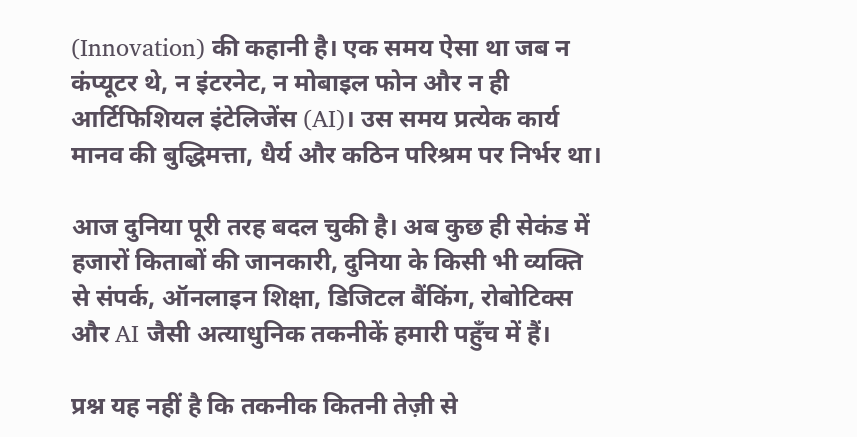(Innovation) की कहानी है। एक समय ऐसा था जब न कंप्यूटर थे, न इंटरनेट, न मोबाइल फोन और न ही आर्टिफिशियल इंटेलिजेंस (AI)। उस समय प्रत्येक कार्य मानव की बुद्धिमत्ता, धैर्य और कठिन परिश्रम पर निर्भर था।

आज दुनिया पूरी तरह बदल चुकी है। अब कुछ ही सेकंड में हजारों किताबों की जानकारी, दुनिया के किसी भी व्यक्ति से संपर्क, ऑनलाइन शिक्षा, डिजिटल बैंकिंग, रोबोटिक्स और AI जैसी अत्याधुनिक तकनीकें हमारी पहुँच में हैं।

प्रश्न यह नहीं है कि तकनीक कितनी तेज़ी से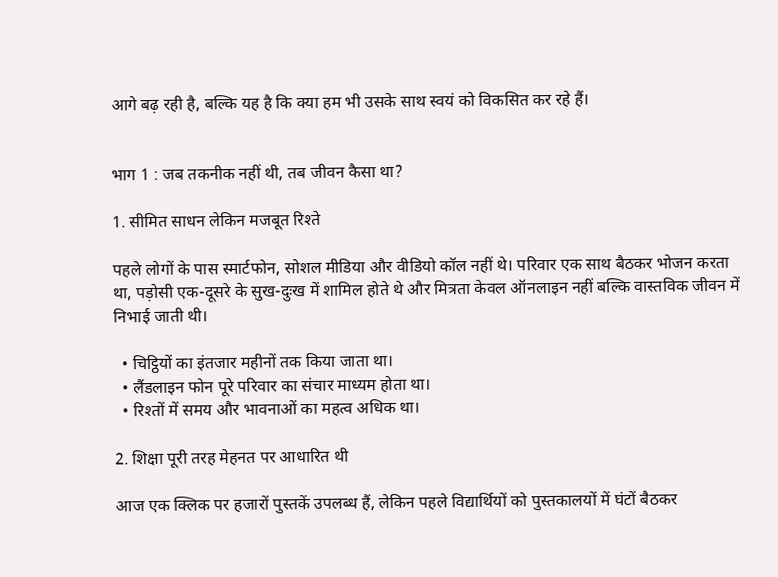आगे बढ़ रही है, बल्कि यह है कि क्या हम भी उसके साथ स्वयं को विकसित कर रहे हैं।


भाग 1 : जब तकनीक नहीं थी, तब जीवन कैसा था?

1. सीमित साधन लेकिन मजबूत रिश्ते

पहले लोगों के पास स्मार्टफोन, सोशल मीडिया और वीडियो कॉल नहीं थे। परिवार एक साथ बैठकर भोजन करता था, पड़ोसी एक-दूसरे के सुख-दुःख में शामिल होते थे और मित्रता केवल ऑनलाइन नहीं बल्कि वास्तविक जीवन में निभाई जाती थी।

  • चिट्ठियों का इंतजार महीनों तक किया जाता था।
  • लैंडलाइन फोन पूरे परिवार का संचार माध्यम होता था।
  • रिश्तों में समय और भावनाओं का महत्व अधिक था।

2. शिक्षा पूरी तरह मेहनत पर आधारित थी

आज एक क्लिक पर हजारों पुस्तकें उपलब्ध हैं, लेकिन पहले विद्यार्थियों को पुस्तकालयों में घंटों बैठकर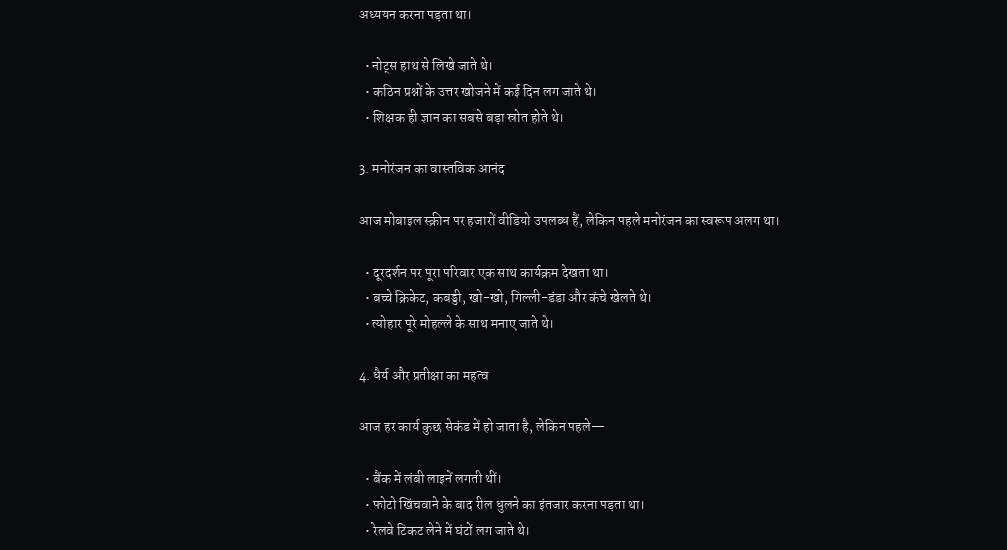अध्ययन करना पड़ता था।

  • नोट्स हाथ से लिखे जाते थे।
  • कठिन प्रश्नों के उत्तर खोजने में कई दिन लग जाते थे।
  • शिक्षक ही ज्ञान का सबसे बड़ा स्रोत होते थे।

3. मनोरंजन का वास्तविक आनंद

आज मोबाइल स्क्रीन पर हजारों वीडियो उपलब्ध हैं, लेकिन पहले मनोरंजन का स्वरूप अलग था।

  • दूरदर्शन पर पूरा परिवार एक साथ कार्यक्रम देखता था।
  • बच्चे क्रिकेट, कबड्डी, खो-खो, गिल्ली-डंडा और कंचे खेलते थे।
  • त्योहार पूरे मोहल्ले के साथ मनाए जाते थे।

4. धैर्य और प्रतीक्षा का महत्व

आज हर कार्य कुछ सेकंड में हो जाता है, लेकिन पहले—

  • बैंक में लंबी लाइनें लगती थीं।
  • फोटो खिंचवाने के बाद रील धुलने का इंतजार करना पड़ता था।
  • रेलवे टिकट लेने में घंटों लग जाते थे।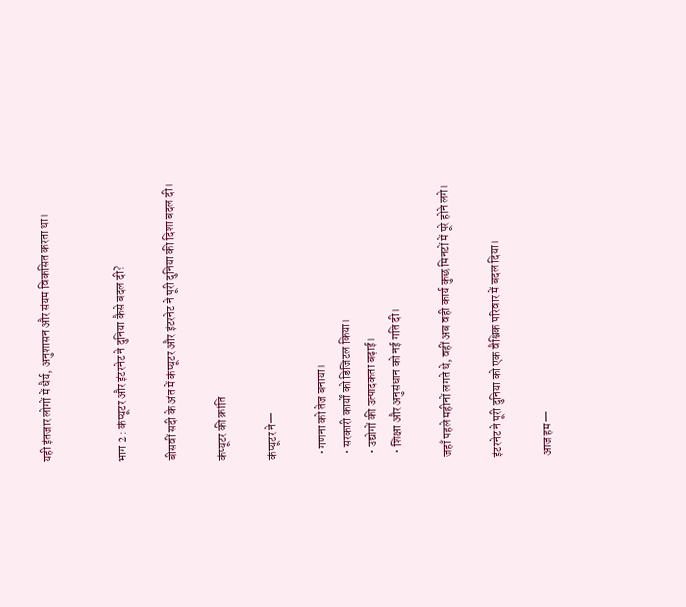यही इंतजार लोगों में धैर्य, अनुशासन और संयम विकसित करता था।


भाग 2 : कंप्यूटर और इंटरनेट ने दुनिया कैसे बदल दी?

बीसवीं सदी के अंत में कंप्यूटर और इंटरनेट ने पूरी दुनिया की दिशा बदल दी।

कंप्यूटर की क्रांति

कंप्यूटर ने—

  • गणना को तेज बनाया।
  • सरकारी कार्यों को डिजिटल किया।
  • उद्योगों की उत्पादकता बढ़ाई।
  • शिक्षा और अनुसंधान को नई गति दी।

जहाँ पहले महीनों लगते थे, वहीं अब वही कार्य कुछ मिनटों में पूरे होने लगे।

इंटरनेट ने पूरी दुनिया को एक वैश्विक परिवार में बदल दिया।

आज हम—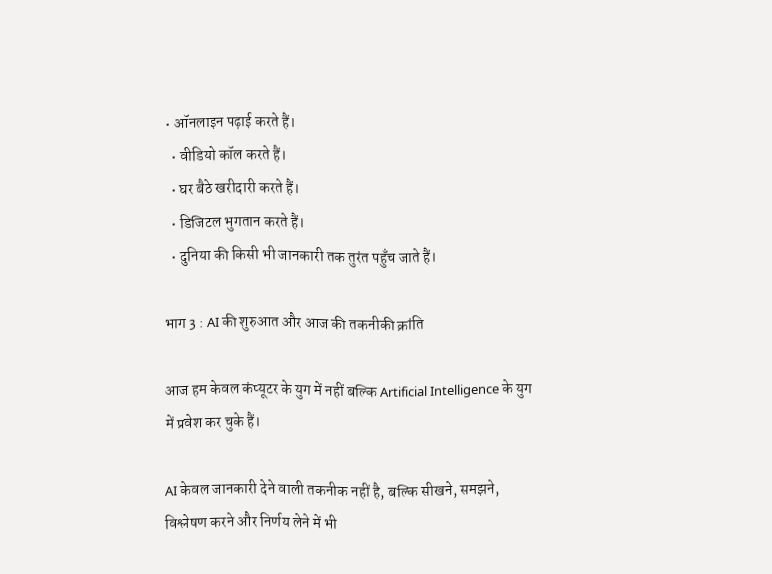• ऑनलाइन पढ़ाई करते हैं।
  • वीडियो कॉल करते हैं।
  • घर बैठे खरीदारी करते हैं।
  • डिजिटल भुगतान करते हैं।
  • दुनिया की किसी भी जानकारी तक तुरंत पहुँच जाते हैं।

भाग 3 : AI की शुरुआत और आज की तकनीकी क्रांति

आज हम केवल कंप्यूटर के युग में नहीं बल्कि Artificial Intelligence के युग में प्रवेश कर चुके हैं।

AI केवल जानकारी देने वाली तकनीक नहीं है, बल्कि सीखने, समझने, विश्लेषण करने और निर्णय लेने में भी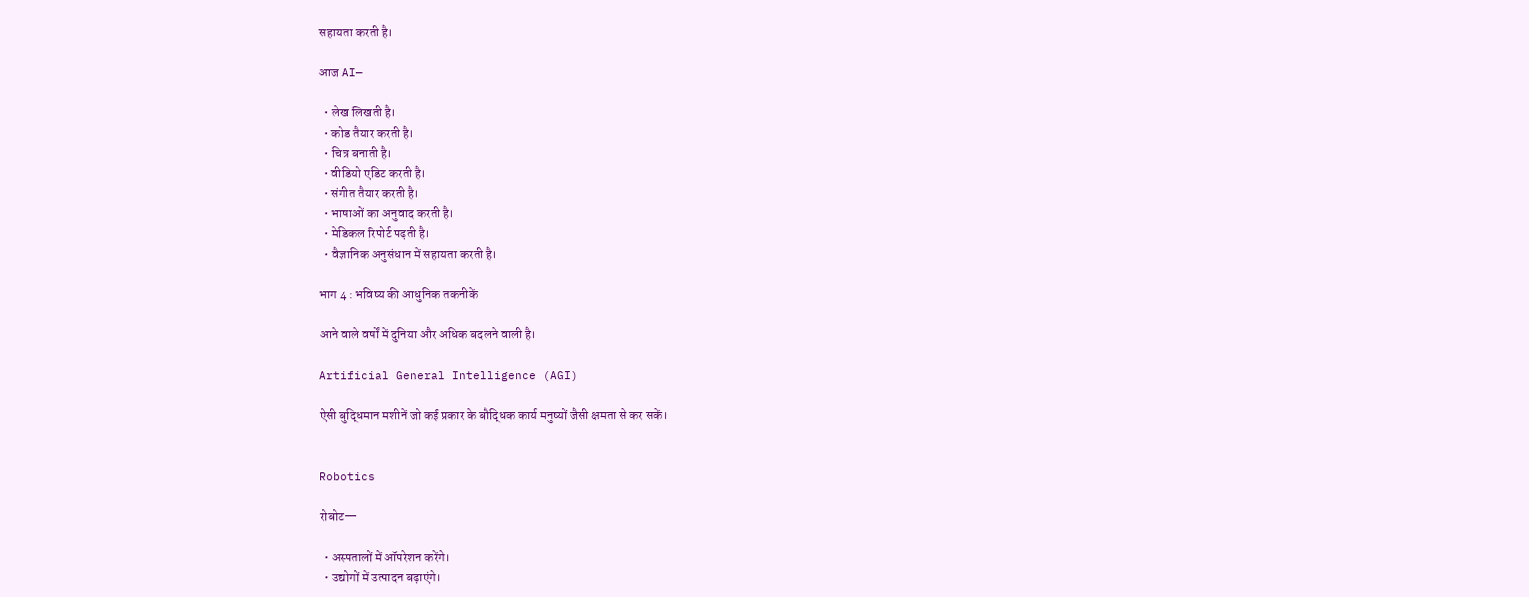सहायता करती है।

आज AI—

  • लेख लिखती है।
  • कोड तैयार करती है।
  • चित्र बनाती है।
  • वीडियो एडिट करती है।
  • संगीत तैयार करती है।
  • भाषाओं का अनुवाद करती है।
  • मेडिकल रिपोर्ट पढ़ती है।
  • वैज्ञानिक अनुसंधान में सहायता करती है।

भाग 4 : भविष्य की आधुनिक तकनीकें

आने वाले वर्षों में दुनिया और अधिक बदलने वाली है।

Artificial General Intelligence (AGI)

ऐसी बुद्धिमान मशीनें जो कई प्रकार के बौद्धिक कार्य मनुष्यों जैसी क्षमता से कर सकें।


Robotics

रोबोट—

  • अस्पतालों में ऑपरेशन करेंगे।
  • उद्योगों में उत्पादन बढ़ाएंगे।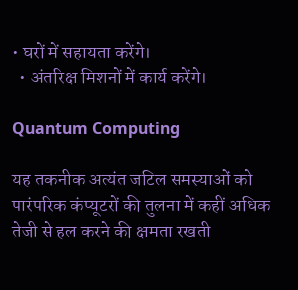• घरों में सहायता करेंगे।
  • अंतरिक्ष मिशनों में कार्य करेंगे।

Quantum Computing

यह तकनीक अत्यंत जटिल समस्याओं को पारंपरिक कंप्यूटरों की तुलना में कहीं अधिक तेजी से हल करने की क्षमता रखती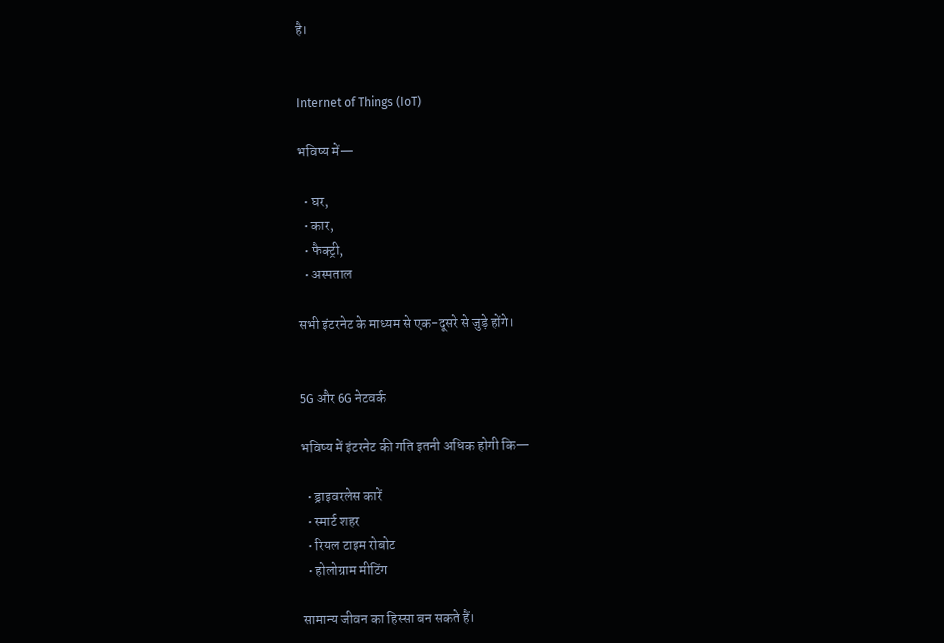है।


Internet of Things (IoT)

भविष्य में—

  • घर,
  • कार,
  • फैक्ट्री,
  • अस्पताल

सभी इंटरनेट के माध्यम से एक-दूसरे से जुड़े होंगे।


5G और 6G नेटवर्क

भविष्य में इंटरनेट की गति इतनी अधिक होगी कि—

  • ड्राइवरलेस कारें
  • स्मार्ट शहर
  • रियल टाइम रोबोट
  • होलोग्राम मीटिंग

सामान्य जीवन का हिस्सा बन सकते हैं।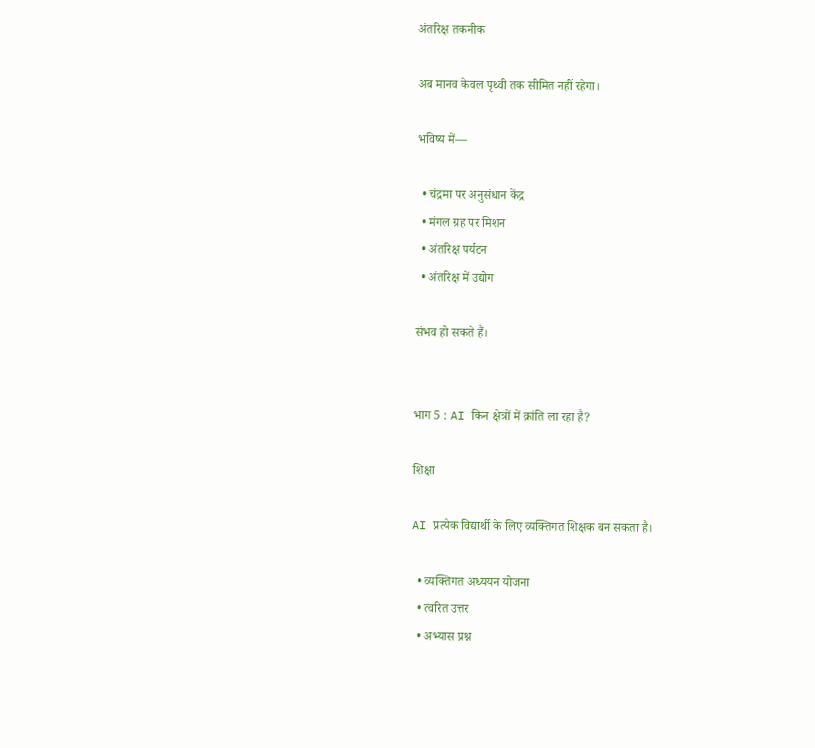अंतरिक्ष तकनीक

अब मानव केवल पृथ्वी तक सीमित नहीं रहेगा।

भविष्य में—

  • चंद्रमा पर अनुसंधान केंद्र
  • मंगल ग्रह पर मिशन
  • अंतरिक्ष पर्यटन
  • अंतरिक्ष में उद्योग

संभव हो सकते हैं।


भाग 5 : AI किन क्षेत्रों में क्रांति ला रहा है?

शिक्षा

AI प्रत्येक विद्यार्थी के लिए व्यक्तिगत शिक्षक बन सकता है।

  • व्यक्तिगत अध्ययन योजना
  • त्वरित उत्तर
  • अभ्यास प्रश्न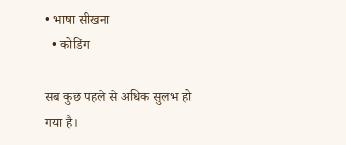• भाषा सीखना
  • कोडिंग

सब कुछ पहले से अधिक सुलभ हो गया है।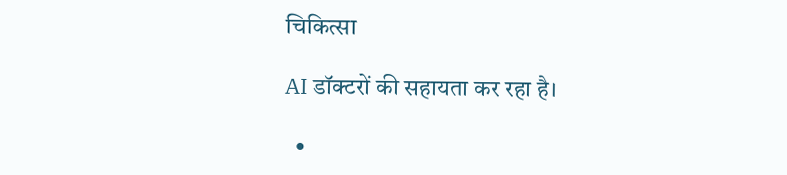चिकित्सा

AI डॉक्टरों की सहायता कर रहा है।

  •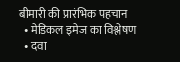बीमारी की प्रारंभिक पहचान
  • मेडिकल इमेज का विश्लेषण
  • दवा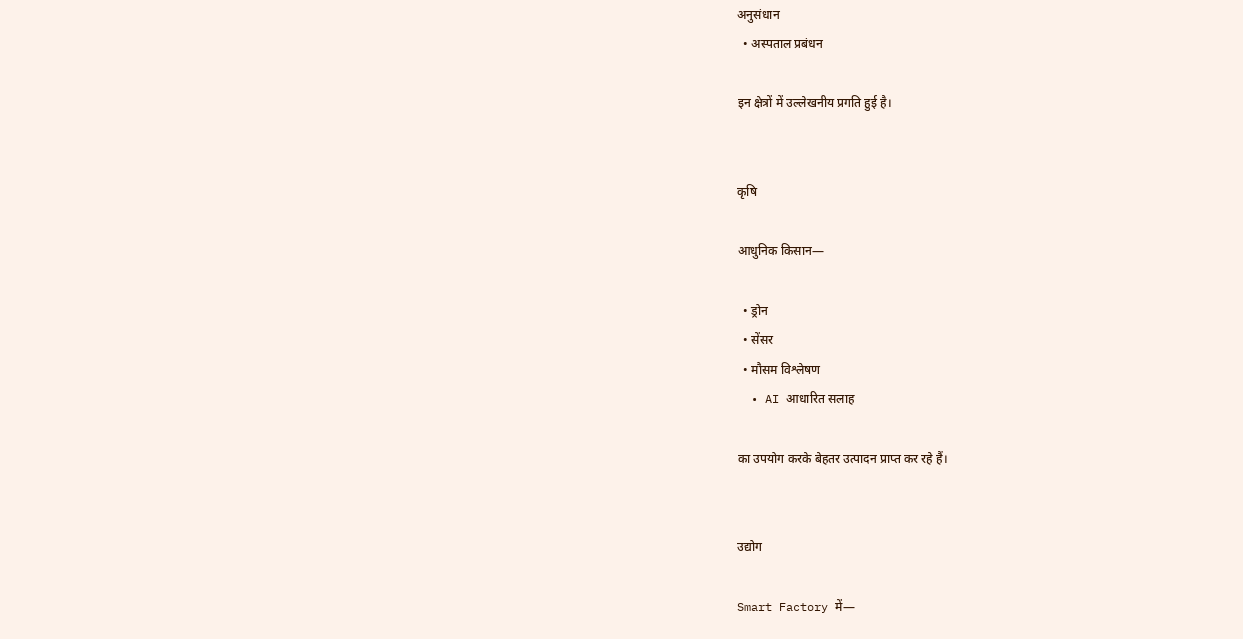अनुसंधान
  • अस्पताल प्रबंधन

इन क्षेत्रों में उल्लेखनीय प्रगति हुई है।


कृषि

आधुनिक किसान—

  • ड्रोन
  • सेंसर
  • मौसम विश्लेषण
  • AI आधारित सलाह

का उपयोग करके बेहतर उत्पादन प्राप्त कर रहे हैं।


उद्योग

Smart Factory में—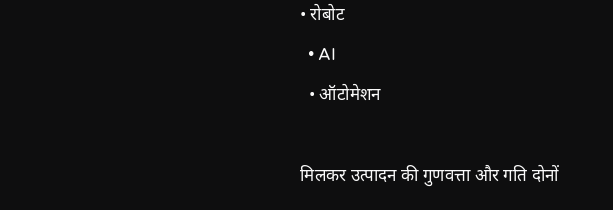• रोबोट
  • AI
  • ऑटोमेशन

मिलकर उत्पादन की गुणवत्ता और गति दोनों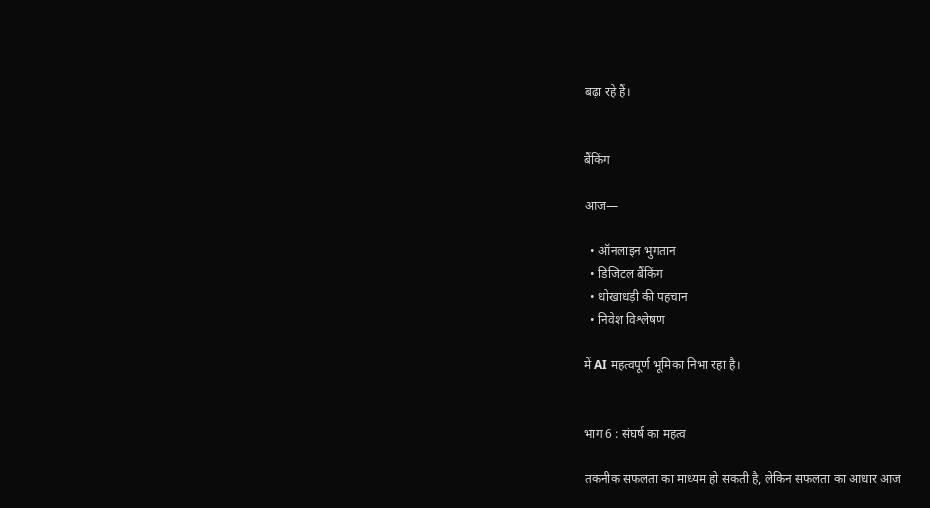बढ़ा रहे हैं।


बैंकिंग

आज—

  • ऑनलाइन भुगतान
  • डिजिटल बैंकिंग
  • धोखाधड़ी की पहचान
  • निवेश विश्लेषण

में AI महत्वपूर्ण भूमिका निभा रहा है।


भाग 6 : संघर्ष का महत्व

तकनीक सफलता का माध्यम हो सकती है, लेकिन सफलता का आधार आज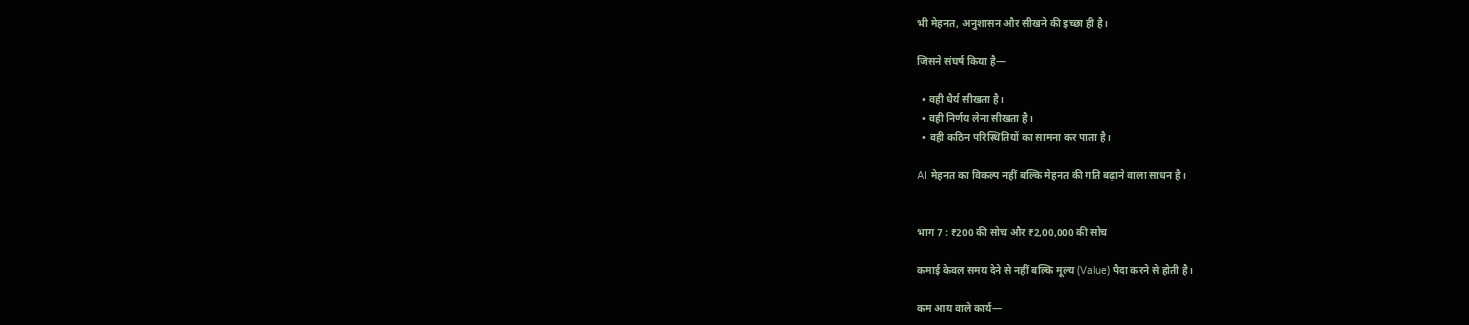भी मेहनत, अनुशासन और सीखने की इच्छा ही है।

जिसने संघर्ष किया है—

  • वही धैर्य सीखता है।
  • वही निर्णय लेना सीखता है।
  • वही कठिन परिस्थितियों का सामना कर पाता है।

AI मेहनत का विकल्प नहीं बल्कि मेहनत की गति बढ़ाने वाला साधन है।


भाग 7 : ₹200 की सोच और ₹2,00,000 की सोच

कमाई केवल समय देने से नहीं बल्कि मूल्य (Value) पैदा करने से होती है।

कम आय वाले कार्य—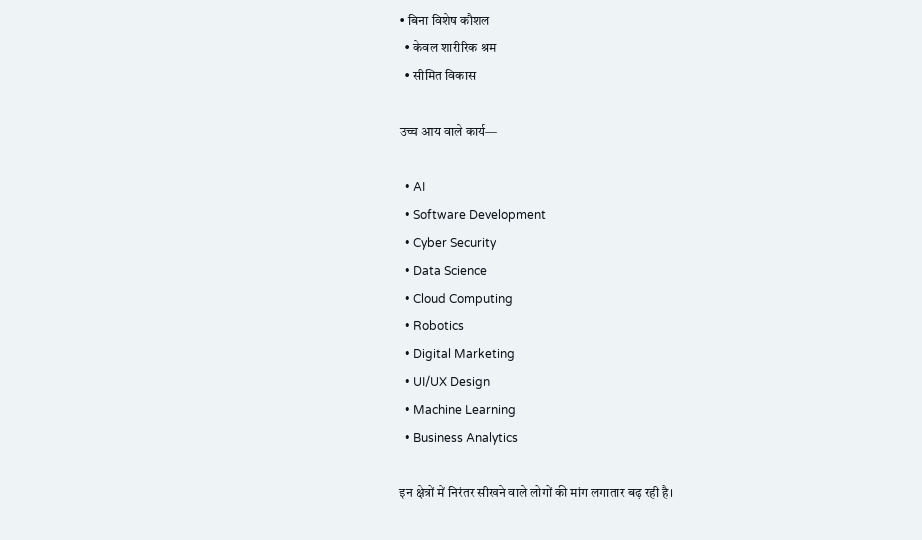• बिना विशेष कौशल
  • केवल शारीरिक श्रम
  • सीमित विकास

उच्च आय वाले कार्य—

  • AI
  • Software Development
  • Cyber Security
  • Data Science
  • Cloud Computing
  • Robotics
  • Digital Marketing
  • UI/UX Design
  • Machine Learning
  • Business Analytics

इन क्षेत्रों में निरंतर सीखने वाले लोगों की मांग लगातार बढ़ रही है।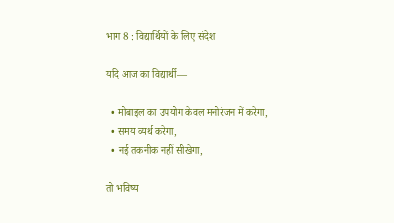भाग 8 : विद्यार्थियों के लिए संदेश

यदि आज का विद्यार्थी—

  • मोबाइल का उपयोग केवल मनोरंजन में करेगा,
  • समय व्यर्थ करेगा,
  • नई तकनीक नहीं सीखेगा,

तो भविष्य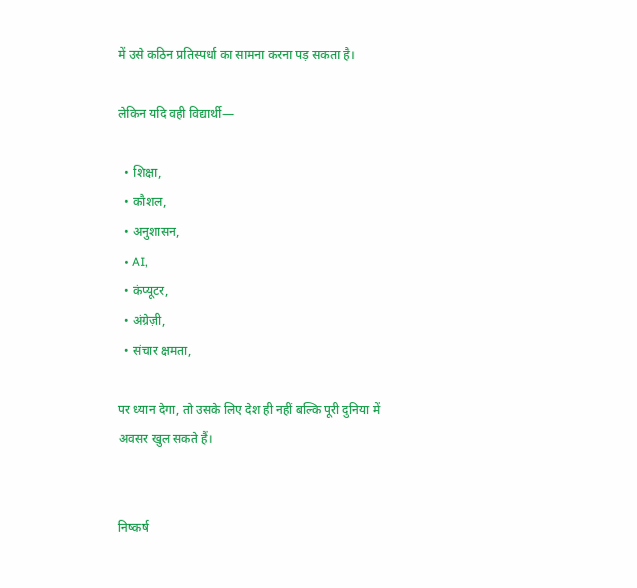में उसे कठिन प्रतिस्पर्धा का सामना करना पड़ सकता है।

लेकिन यदि वही विद्यार्थी—

  • शिक्षा,
  • कौशल,
  • अनुशासन,
  • AI,
  • कंप्यूटर,
  • अंग्रेज़ी,
  • संचार क्षमता,

पर ध्यान देगा, तो उसके लिए देश ही नहीं बल्कि पूरी दुनिया में अवसर खुल सकते हैं।


निष्कर्ष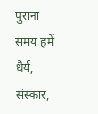पुराना समय हमें धैर्य, संस्कार,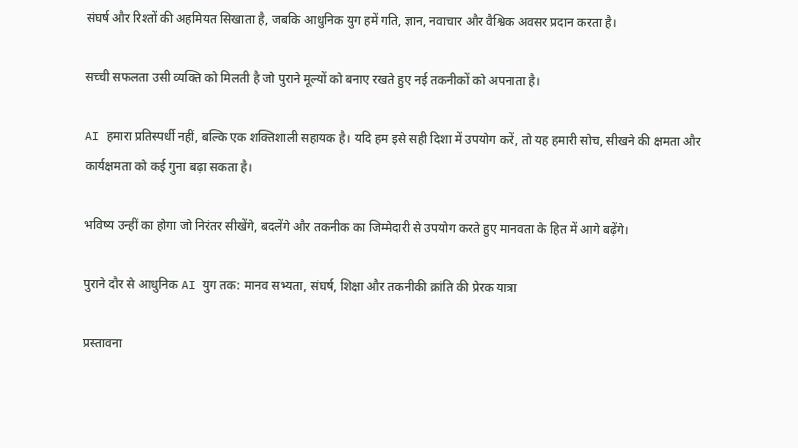संघर्ष और रिश्तों की अहमियत सिखाता है, जबकि आधुनिक युग हमें गति, ज्ञान, नवाचार और वैश्विक अवसर प्रदान करता है।

सच्ची सफलता उसी व्यक्ति को मिलती है जो पुराने मूल्यों को बनाए रखते हुए नई तकनीकों को अपनाता है।

AI हमारा प्रतिस्पर्धी नहीं, बल्कि एक शक्तिशाली सहायक है। यदि हम इसे सही दिशा में उपयोग करें, तो यह हमारी सोच, सीखने की क्षमता और कार्यक्षमता को कई गुना बढ़ा सकता है।

भविष्य उन्हीं का होगा जो निरंतर सीखेंगे, बदलेंगे और तकनीक का जिम्मेदारी से उपयोग करते हुए मानवता के हित में आगे बढ़ेंगे।

पुराने दौर से आधुनिक AI युग तक: मानव सभ्यता, संघर्ष, शिक्षा और तकनीकी क्रांति की प्रेरक यात्रा

प्रस्तावना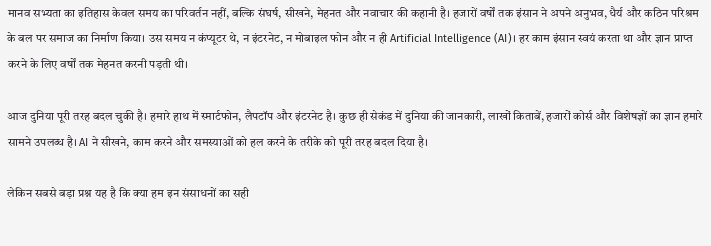मानव सभ्यता का इतिहास केवल समय का परिवर्तन नहीं, बल्कि संघर्ष, सीखने, मेहनत और नवाचार की कहानी है। हजारों वर्षों तक इंसान ने अपने अनुभव, धैर्य और कठिन परिश्रम के बल पर समाज का निर्माण किया। उस समय न कंप्यूटर थे, न इंटरनेट, न मोबाइल फोन और न ही Artificial Intelligence (AI)। हर काम इंसान स्वयं करता था और ज्ञान प्राप्त करने के लिए वर्षों तक मेहनत करनी पड़ती थी।

आज दुनिया पूरी तरह बदल चुकी है। हमारे हाथ में स्मार्टफोन, लैपटॉप और इंटरनेट है। कुछ ही सेकंड में दुनिया की जानकारी, लाखों किताबें, हजारों कोर्स और विशेषज्ञों का ज्ञान हमारे सामने उपलब्ध है। AI ने सीखने, काम करने और समस्याओं को हल करने के तरीके को पूरी तरह बदल दिया है।

लेकिन सबसे बड़ा प्रश्न यह है कि क्या हम इन संसाधनों का सही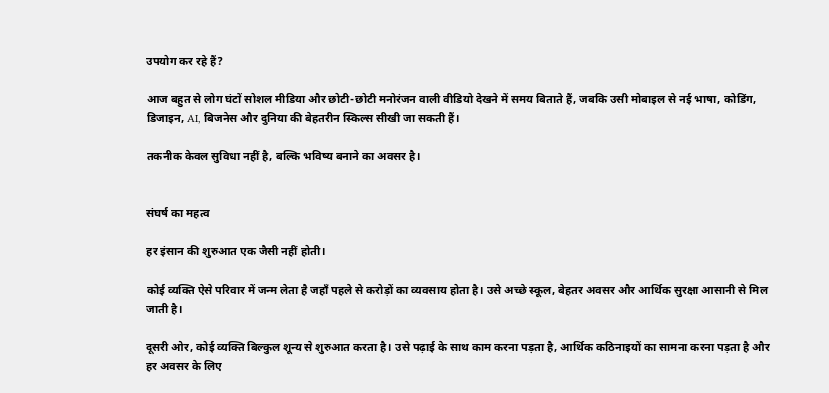उपयोग कर रहे हैं?

आज बहुत से लोग घंटों सोशल मीडिया और छोटी-छोटी मनोरंजन वाली वीडियो देखने में समय बिताते हैं, जबकि उसी मोबाइल से नई भाषा, कोडिंग, डिजाइन, AI, बिजनेस और दुनिया की बेहतरीन स्किल्स सीखी जा सकती हैं।

तकनीक केवल सुविधा नहीं है, बल्कि भविष्य बनाने का अवसर है।


संघर्ष का महत्व

हर इंसान की शुरुआत एक जैसी नहीं होती।

कोई व्यक्ति ऐसे परिवार में जन्म लेता है जहाँ पहले से करोड़ों का व्यवसाय होता है। उसे अच्छे स्कूल, बेहतर अवसर और आर्थिक सुरक्षा आसानी से मिल जाती है।

दूसरी ओर, कोई व्यक्ति बिल्कुल शून्य से शुरुआत करता है। उसे पढ़ाई के साथ काम करना पड़ता है, आर्थिक कठिनाइयों का सामना करना पड़ता है और हर अवसर के लिए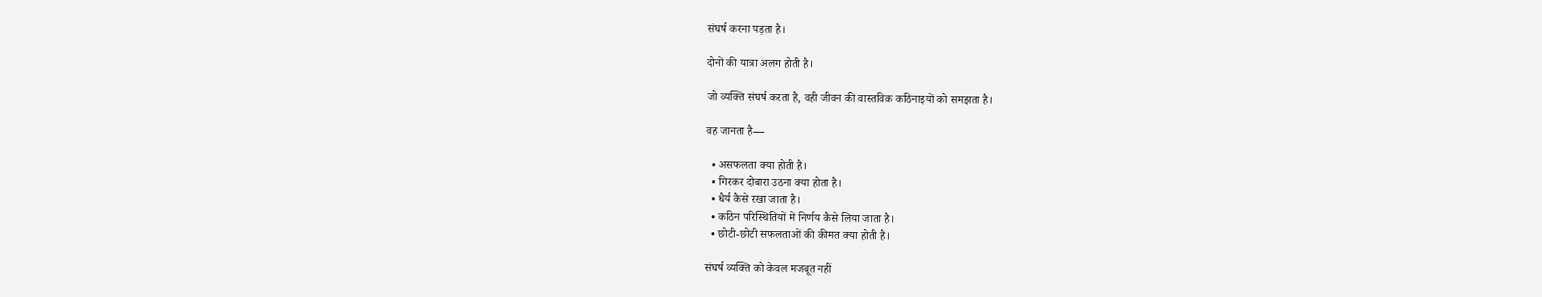संघर्ष करना पड़ता है।

दोनों की यात्रा अलग होती है।

जो व्यक्ति संघर्ष करता है, वही जीवन की वास्तविक कठिनाइयों को समझता है।

वह जानता है—

  • असफलता क्या होती है।
  • गिरकर दोबारा उठना क्या होता है।
  • धैर्य कैसे रखा जाता है।
  • कठिन परिस्थितियों में निर्णय कैसे लिया जाता है।
  • छोटी-छोटी सफलताओं की कीमत क्या होती है।

संघर्ष व्यक्ति को केवल मजबूत नहीं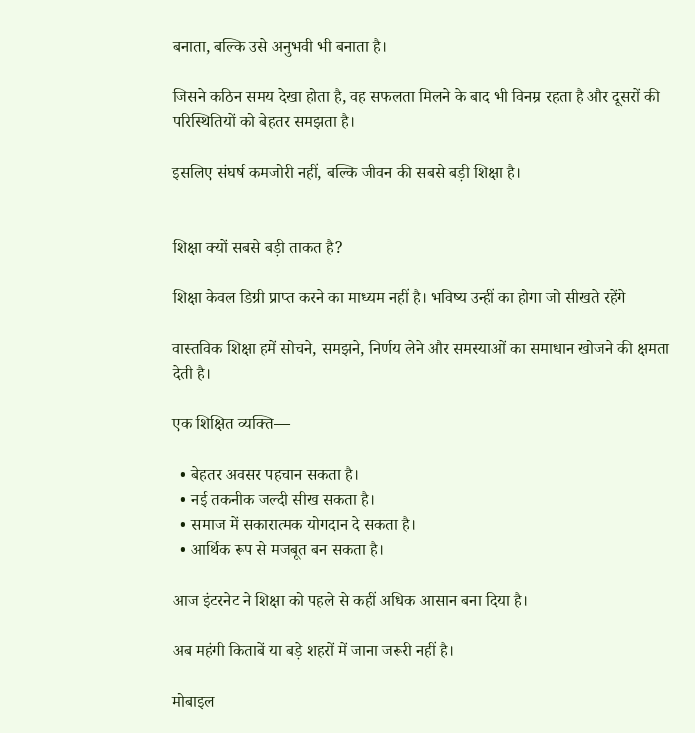बनाता, बल्कि उसे अनुभवी भी बनाता है।

जिसने कठिन समय देखा होता है, वह सफलता मिलने के बाद भी विनम्र रहता है और दूसरों की परिस्थितियों को बेहतर समझता है।

इसलिए संघर्ष कमजोरी नहीं, बल्कि जीवन की सबसे बड़ी शिक्षा है।


शिक्षा क्यों सबसे बड़ी ताकत है?

शिक्षा केवल डिग्री प्राप्त करने का माध्यम नहीं है। भविष्य उन्हीं का होगा जो सीखते रहेंगे

वास्तविक शिक्षा हमें सोचने, समझने, निर्णय लेने और समस्याओं का समाधान खोजने की क्षमता देती है।

एक शिक्षित व्यक्ति—

  • बेहतर अवसर पहचान सकता है।
  • नई तकनीक जल्दी सीख सकता है।
  • समाज में सकारात्मक योगदान दे सकता है।
  • आर्थिक रूप से मजबूत बन सकता है।

आज इंटरनेट ने शिक्षा को पहले से कहीं अधिक आसान बना दिया है।

अब महंगी किताबें या बड़े शहरों में जाना जरूरी नहीं है।

मोबाइल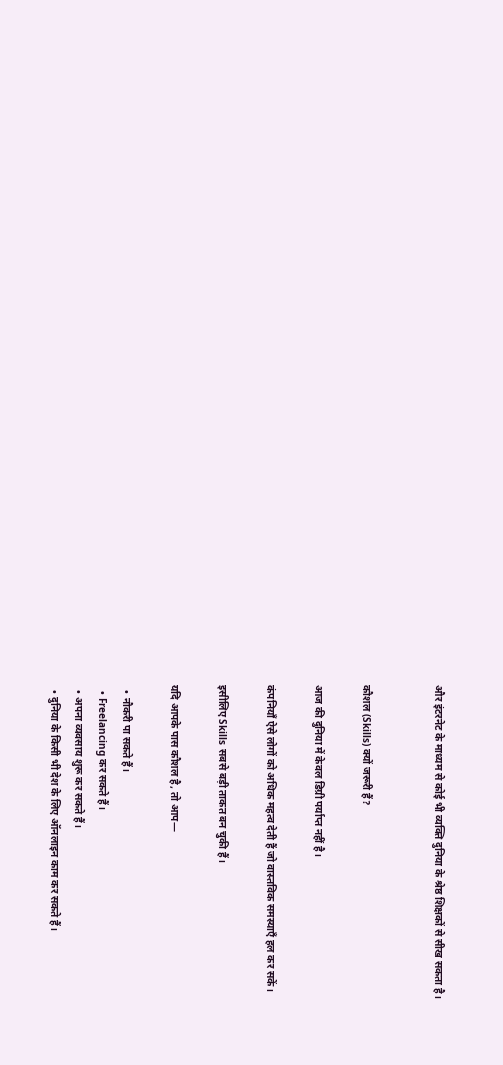और इंटरनेट के माध्यम से कोई भी व्यक्ति दुनिया के श्रेष्ठ शिक्षकों से सीख सकता है।


कौशल (Skills) क्यों जरूरी हैं?

आज की दुनिया में केवल डिग्री पर्याप्त नहीं है।

कंपनियाँ ऐसे लोगों को अधिक महत्व देती हैं जो वास्तविक समस्याएँ हल कर सकें।

इसीलिए Skills सबसे बड़ी ताकत बन चुकी हैं।

यदि आपके पास कौशल है, तो आप—

  • नौकरी पा सकते हैं।
  • Freelancing कर सकते हैं।
  • अपना व्यवसाय शुरू कर सकते हैं।
  • दुनिया के किसी भी देश के लिए ऑनलाइन काम कर सकते हैं।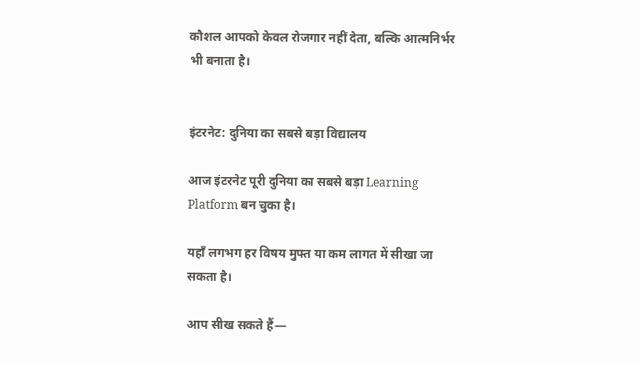कौशल आपको केवल रोजगार नहीं देता, बल्कि आत्मनिर्भर भी बनाता है।


इंटरनेट: दुनिया का सबसे बड़ा विद्यालय

आज इंटरनेट पूरी दुनिया का सबसे बड़ा Learning Platform बन चुका है।

यहाँ लगभग हर विषय मुफ्त या कम लागत में सीखा जा सकता है।

आप सीख सकते हैं—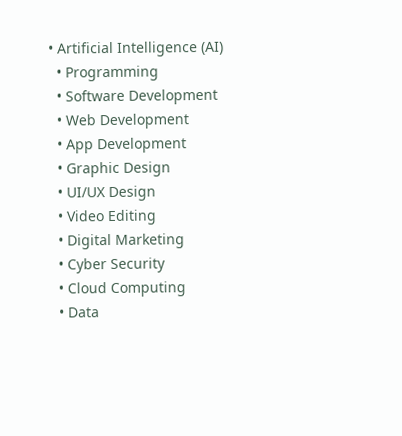• Artificial Intelligence (AI)
  • Programming
  • Software Development
  • Web Development
  • App Development
  • Graphic Design
  • UI/UX Design
  • Video Editing
  • Digital Marketing
  • Cyber Security
  • Cloud Computing
  • Data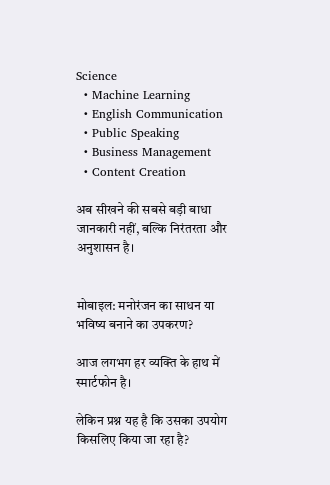Science
  • Machine Learning
  • English Communication
  • Public Speaking
  • Business Management
  • Content Creation

अब सीखने की सबसे बड़ी बाधा जानकारी नहीं, बल्कि निरंतरता और अनुशासन है।


मोबाइल: मनोरंजन का साधन या भविष्य बनाने का उपकरण?

आज लगभग हर व्यक्ति के हाथ में स्मार्टफोन है।

लेकिन प्रश्न यह है कि उसका उपयोग किसलिए किया जा रहा है?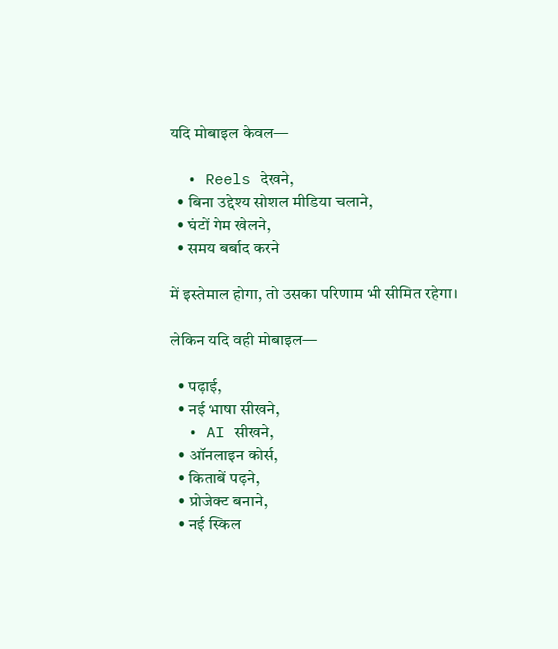यदि मोबाइल केवल—

  • Reels देखने,
  • बिना उद्देश्य सोशल मीडिया चलाने,
  • घंटों गेम खेलने,
  • समय बर्बाद करने

में इस्तेमाल होगा, तो उसका परिणाम भी सीमित रहेगा।

लेकिन यदि वही मोबाइल—

  • पढ़ाई,
  • नई भाषा सीखने,
  • AI सीखने,
  • ऑनलाइन कोर्स,
  • किताबें पढ़ने,
  • प्रोजेक्ट बनाने,
  • नई स्किल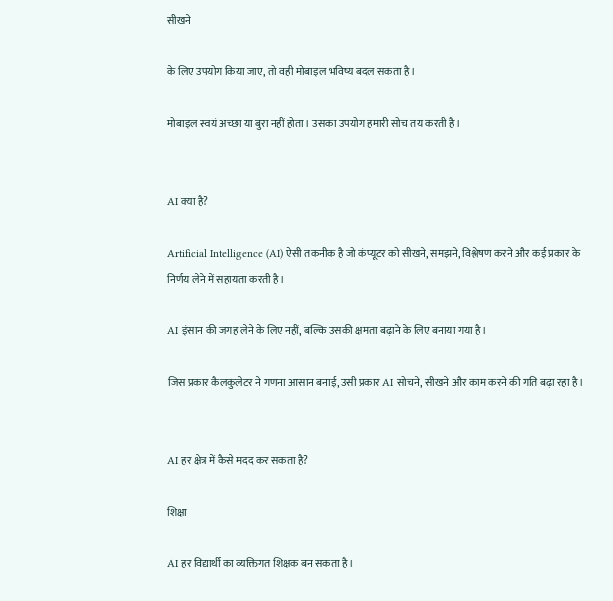सीखने

के लिए उपयोग किया जाए, तो वही मोबाइल भविष्य बदल सकता है।

मोबाइल स्वयं अच्छा या बुरा नहीं होता। उसका उपयोग हमारी सोच तय करती है।


AI क्या है?

Artificial Intelligence (AI) ऐसी तकनीक है जो कंप्यूटर को सीखने, समझने, विश्लेषण करने और कई प्रकार के निर्णय लेने में सहायता करती है।

AI इंसान की जगह लेने के लिए नहीं, बल्कि उसकी क्षमता बढ़ाने के लिए बनाया गया है।

जिस प्रकार कैलकुलेटर ने गणना आसान बनाई, उसी प्रकार AI सोचने, सीखने और काम करने की गति बढ़ा रहा है।


AI हर क्षेत्र में कैसे मदद कर सकता है?

शिक्षा

AI हर विद्यार्थी का व्यक्तिगत शिक्षक बन सकता है।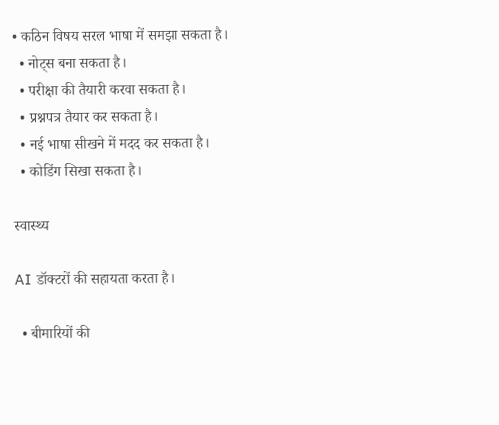• कठिन विषय सरल भाषा में समझा सकता है।
  • नोट्स बना सकता है।
  • परीक्षा की तैयारी करवा सकता है।
  • प्रश्नपत्र तैयार कर सकता है।
  • नई भाषा सीखने में मदद कर सकता है।
  • कोडिंग सिखा सकता है।

स्वास्थ्य

AI डॉक्टरों की सहायता करता है।

  • बीमारियों की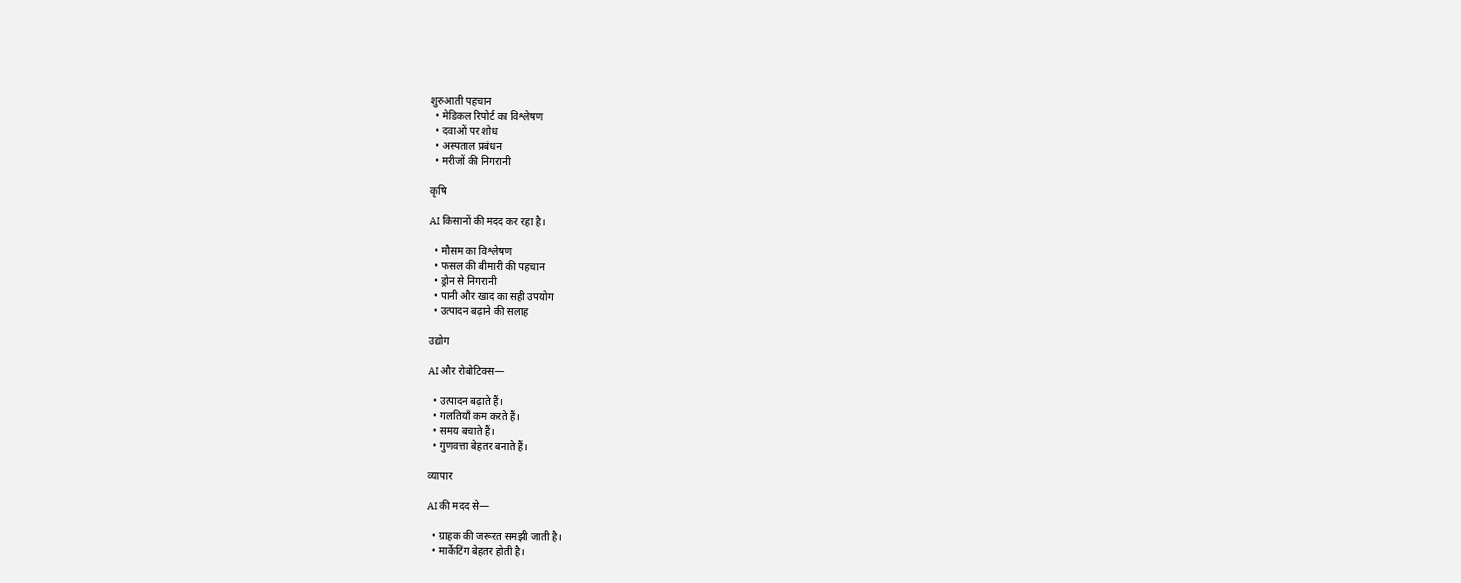शुरुआती पहचान
  • मेडिकल रिपोर्ट का विश्लेषण
  • दवाओं पर शोध
  • अस्पताल प्रबंधन
  • मरीजों की निगरानी

कृषि

AI किसानों की मदद कर रहा है।

  • मौसम का विश्लेषण
  • फसल की बीमारी की पहचान
  • ड्रोन से निगरानी
  • पानी और खाद का सही उपयोग
  • उत्पादन बढ़ाने की सलाह

उद्योग

AI और रोबोटिक्स—

  • उत्पादन बढ़ाते हैं।
  • गलतियाँ कम करते हैं।
  • समय बचाते हैं।
  • गुणवत्ता बेहतर बनाते हैं।

व्यापार

AI की मदद से—

  • ग्राहक की जरूरत समझी जाती है।
  • मार्केटिंग बेहतर होती है।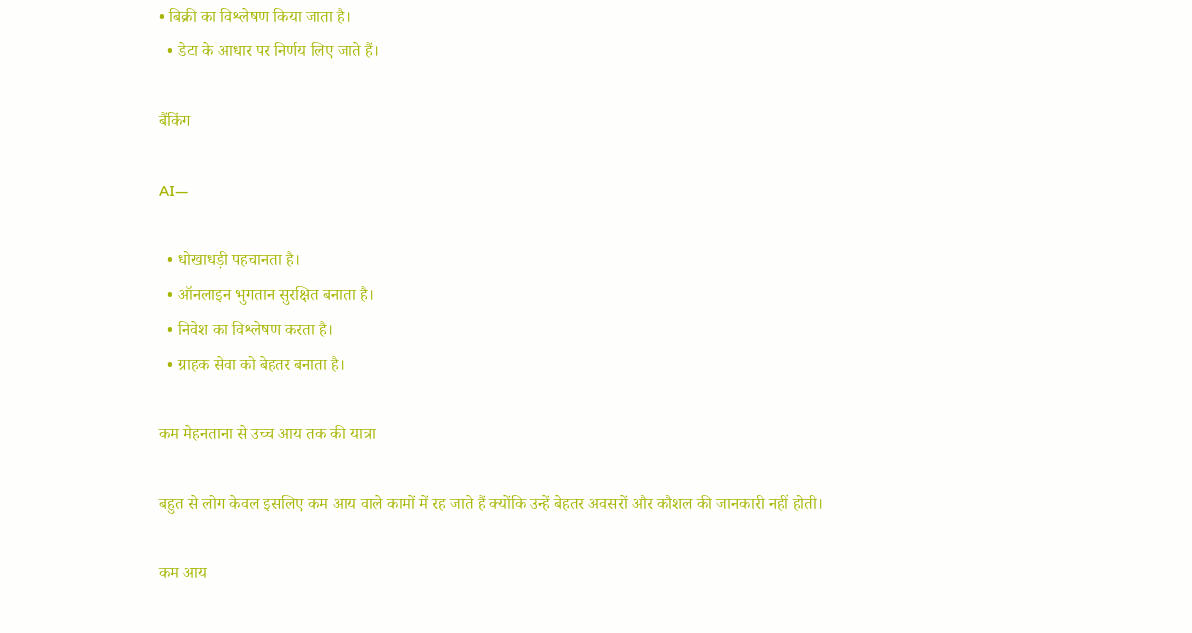• बिक्री का विश्लेषण किया जाता है।
  • डेटा के आधार पर निर्णय लिए जाते हैं।

बैंकिंग

AI—

  • धोखाधड़ी पहचानता है।
  • ऑनलाइन भुगतान सुरक्षित बनाता है।
  • निवेश का विश्लेषण करता है।
  • ग्राहक सेवा को बेहतर बनाता है।

कम मेहनताना से उच्च आय तक की यात्रा

बहुत से लोग केवल इसलिए कम आय वाले कामों में रह जाते हैं क्योंकि उन्हें बेहतर अवसरों और कौशल की जानकारी नहीं होती।

कम आय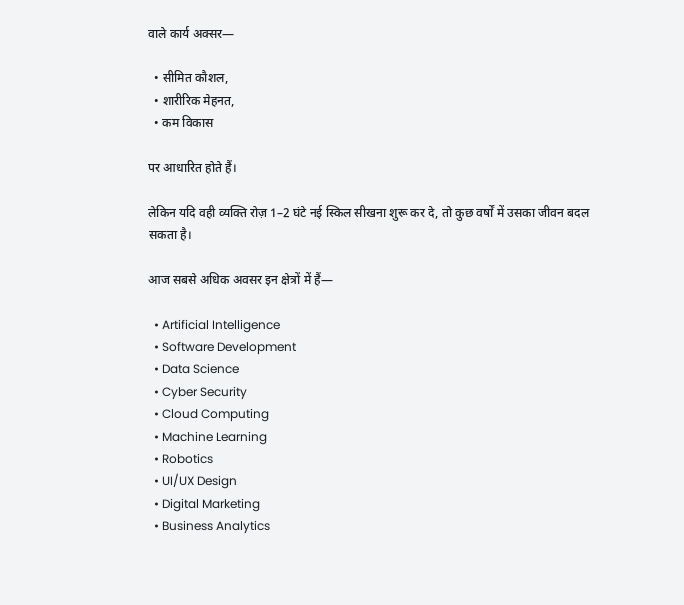वाले कार्य अक्सर—

  • सीमित कौशल,
  • शारीरिक मेहनत,
  • कम विकास

पर आधारित होते हैं।

लेकिन यदि वही व्यक्ति रोज़ 1–2 घंटे नई स्किल सीखना शुरू कर दे, तो कुछ वर्षों में उसका जीवन बदल सकता है।

आज सबसे अधिक अवसर इन क्षेत्रों में हैं—

  • Artificial Intelligence
  • Software Development
  • Data Science
  • Cyber Security
  • Cloud Computing
  • Machine Learning
  • Robotics
  • UI/UX Design
  • Digital Marketing
  • Business Analytics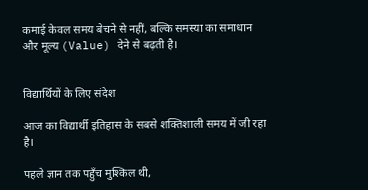कमाई केवल समय बेचने से नहीं, बल्कि समस्या का समाधान और मूल्य (Value) देने से बढ़ती है।


विद्यार्थियों के लिए संदेश

आज का विद्यार्थी इतिहास के सबसे शक्तिशाली समय में जी रहा है।

पहले ज्ञान तक पहुँच मुश्किल थी,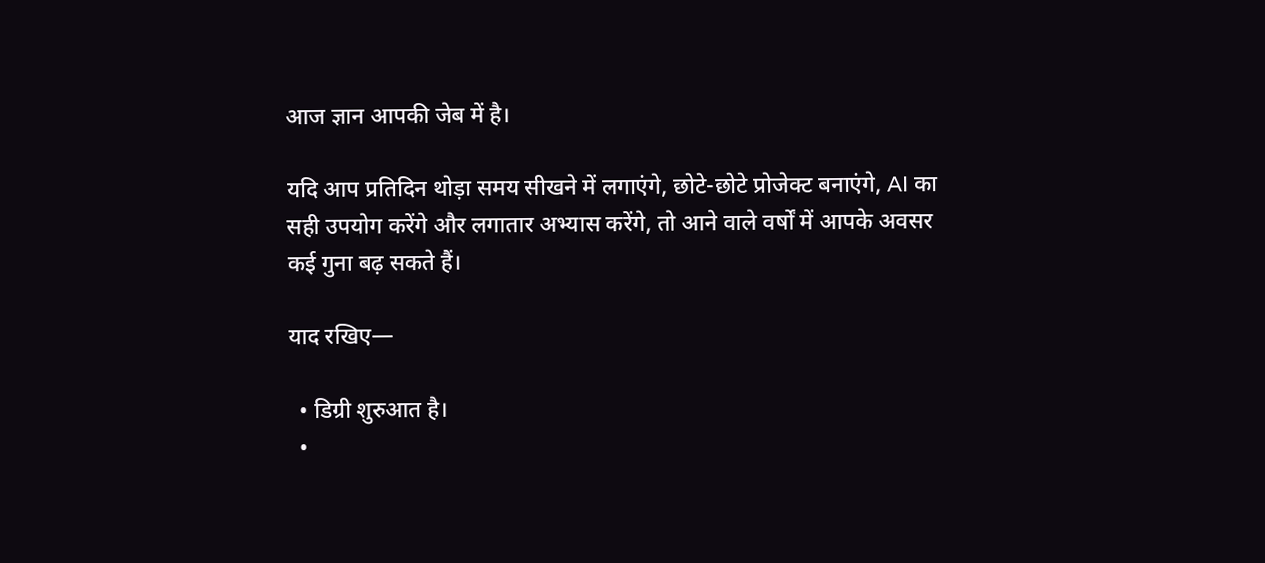आज ज्ञान आपकी जेब में है।

यदि आप प्रतिदिन थोड़ा समय सीखने में लगाएंगे, छोटे-छोटे प्रोजेक्ट बनाएंगे, AI का सही उपयोग करेंगे और लगातार अभ्यास करेंगे, तो आने वाले वर्षों में आपके अवसर कई गुना बढ़ सकते हैं।

याद रखिए—

  • डिग्री शुरुआत है।
  •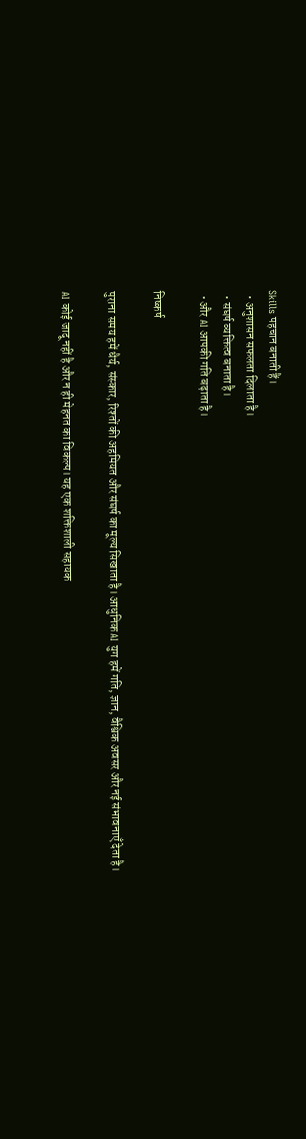Skills पहचान बनाती हैं।
  • अनुशासन सफलता दिलाता है।
  • संघर्ष व्यक्तित्व बनाता है।
  • और AI आपकी गति बढ़ाता है।

निष्कर्ष

पुराना समय हमें धैर्य, संस्कार, रिश्तों की अहमियत और संघर्ष का मूल्य सिखाता है। आधुनिक AI युग हमें गति, ज्ञान, वैश्विक अवसर और नई संभावनाएँ देता है।

AI कोई जादू नहीं है और न ही मेहनत का विकल्प। यह एक शक्तिशाली सहायक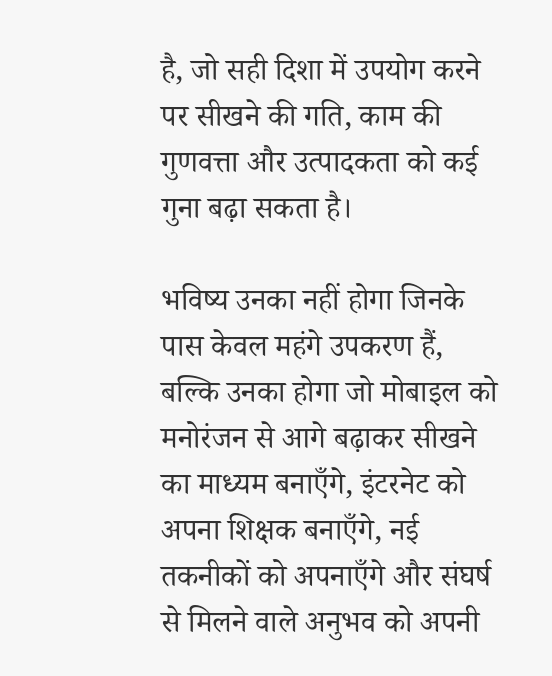है, जो सही दिशा में उपयोग करने पर सीखने की गति, काम की गुणवत्ता और उत्पादकता को कई गुना बढ़ा सकता है।

भविष्य उनका नहीं होगा जिनके पास केवल महंगे उपकरण हैं, बल्कि उनका होगा जो मोबाइल को मनोरंजन से आगे बढ़ाकर सीखने का माध्यम बनाएँगे, इंटरनेट को अपना शिक्षक बनाएँगे, नई तकनीकों को अपनाएँगे और संघर्ष से मिलने वाले अनुभव को अपनी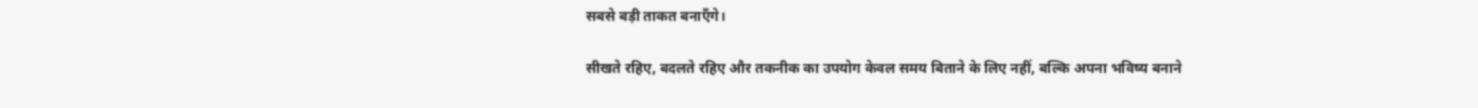सबसे बड़ी ताकत बनाएँगे।

सीखते रहिए, बदलते रहिए और तकनीक का उपयोग केवल समय बिताने के लिए नहीं, बल्कि अपना भविष्य बनाने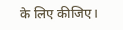के लिए कीजिए।